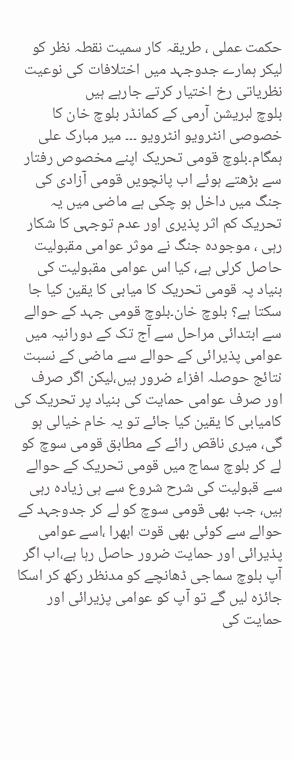حکمت عملی ، طریقہ کار سمیت نقطہ نظر کو لیکر ہمارے جدوجہد میں اختلافات کی نوعیت نظریاتی رخ اختیار کرتے جارہے ہیں
بلوچ لبریشن آرمی کے کمانڈر بلوچ خان کا خصوصی انٹرویو انٹرویو ۔۔۔ میر مبارک علی
ہمگام۔بلوچ قومی تحریک اپنے مخصوص رفتار سے بڑھتے ہوئے اب پانچویں قومی آزادی کی جنگ میں داخل ہو چکی ہے ماضی میں یہ تحریک کم اثر پذیری اور عدم توجہی کا شکار رہی ، موجودہ جنگ نے موثر عوامی مقبولیت حاصل کرلی ہے، کیا اس عوامی مقبولیت کی بنیاد پہ قومی تحریک کا میابی کا یقین کیا جا سکتا ہے؟ بلوچ خان۔بلوچ قومی جہد کے حوالے سے ابتدائی مراحل سے آج تک کے دورانیہ میں عوامی پذیرائی کے حوالے سے ماضی کے نسبت نتائج حوصلہ افزاء ضرور ہیں،لیکن اگر صرف اور صرف عوامی حمایت کی بنیاد پر تحریک کی کامیابی کا یقین کیا جائے تو یہ خام خیالی ہو گی، میری ناقص رائے کے مطابق قومی سوچ کو لے کر بلوچ سماج میں قومی تحریک کے حوالے سے قبولیت کی شرح شروع سے ہی زیادہ رہی ہیں، جب بھی قومی سوچ کو لے کر جدوجہد کے حوالے سے کوئی بھی قوت ابھرا ،اسے عوامی پذیرائی اور حمایت ضرور حاصل رہا ہے،اب اگر آپ بلوچ سماجی ڈھانچے کو مدنظر رکھ کر اسکا جائزہ لیں گے تو آپ کو عوامی پزیرائی اور حمایت کی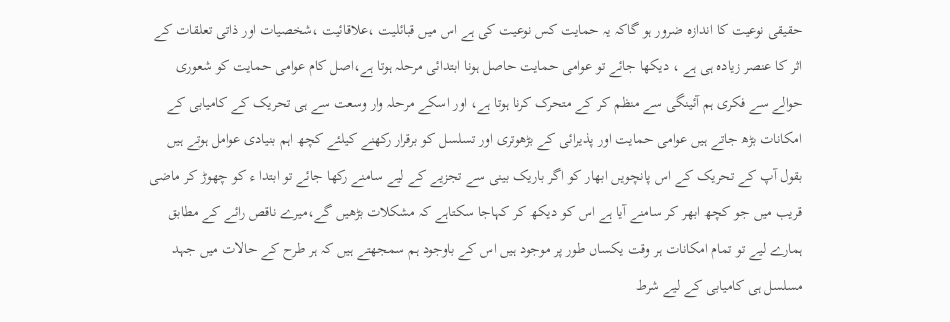حقیقی نوعیت کا اندازہ ضرور ہو گاکہ یہ حمایت کس نوعیت کی ہے اس میں قبائلیت ،علاقائیت ،شخصیات اور ذاتی تعلقات کے اثر کا عنصر زیادہ ہی ہے ، دیکھا جائے تو عوامی حمایت حاصل ہونا ابتدائی مرحلہ ہوتا ہے،اصل کام عوامی حمایت کو شعوری حوالے سے فکری ہم آئینگی سے منظم کر کے متحرک کرنا ہوتا ہے، اور اسکے مرحلہ وار وسعت سے ہی تحریک کے کامیابی کے امکانات بڑھ جاتے ہیں عوامی حمایت اور پذیرائی کے بڑھوتری اور تسلسل کو برقرار رکھنے کیلئے کچھ اہم بنیادی عوامل ہوتے ہیں بقول آپ کے تحریک کے اس پانچویں ابھار کو اگر باریک بینی سے تجزیے کے لیے سامنے رکھا جائے تو ابتدا ء کو چھوڑ کر ماضی قریب میں جو کچھ ابھر کر سامنے آیا ہے اس کو دیکھ کر کہاجا سکتاہے کہ مشکلات بڑھیں گے،میرے ناقص رائے کے مطابق ہمارے لیے تو تمام امکانات ہر وقت یکساں طور پر موجود ہیں اس کے باوجود ہم سمجھتے ہیں کہ ہر طرح کے حالات میں جہد مسلسل ہی کامیابی کے لیے شرط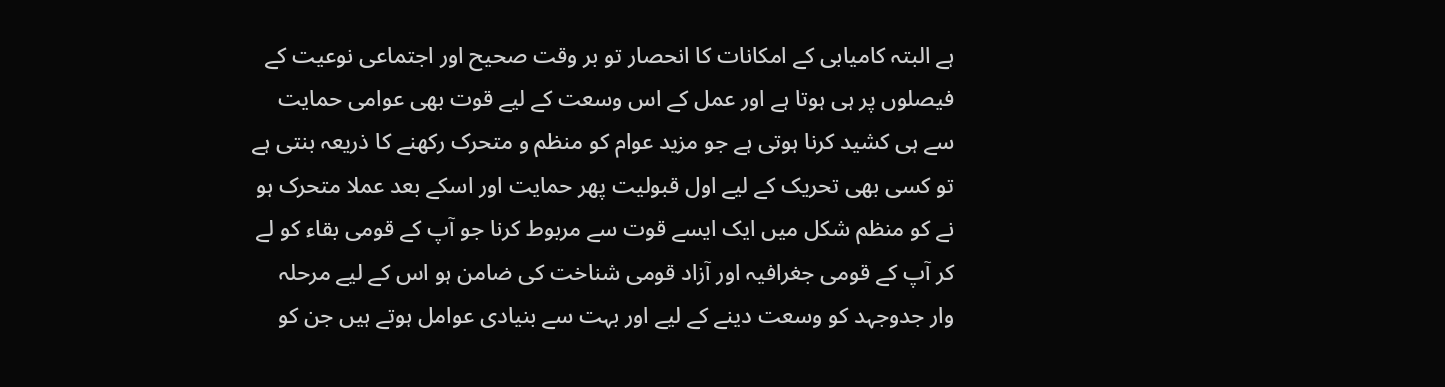ہے البتہ کامیابی کے امکانات کا انحصار تو بر وقت صحیح اور اجتماعی نوعیت کے فیصلوں پر ہی ہوتا ہے اور عمل کے اس وسعت کے لیے قوت بھی عوامی حمایت سے ہی کشید کرنا ہوتی ہے جو مزید عوام کو منظم و متحرک رکھنے کا ذریعہ بنتی ہے تو کسی بھی تحریک کے لیے اول قبولیت پھر حمایت اور اسکے بعد عملا متحرک ہو نے کو منظم شکل میں ایک ایسے قوت سے مربوط کرنا جو آپ کے قومی بقاء کو لے کر آپ کے قومی جغرافیہ اور آزاد قومی شناخت کی ضامن ہو اس کے لیے مرحلہ وار جدوجہد کو وسعت دینے کے لیے اور بہت سے بنیادی عوامل ہوتے ہیں جن کو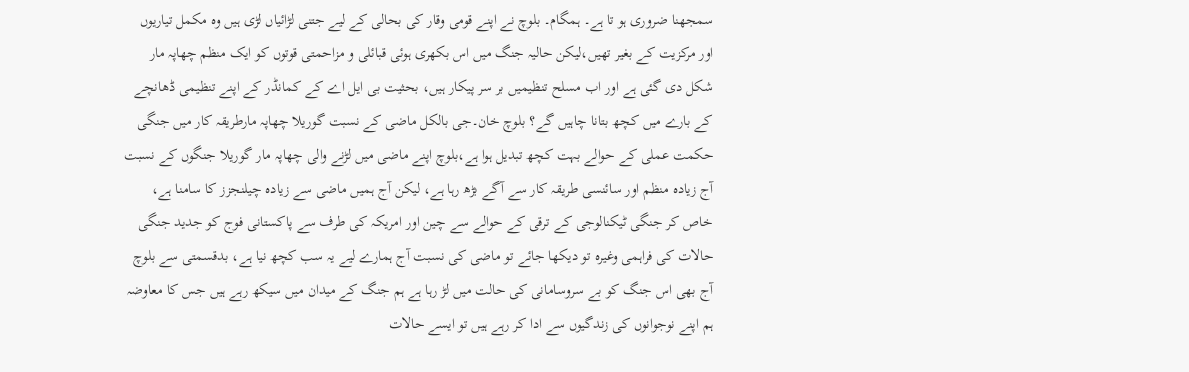سمجھنا ضروری ہو تا ہے۔ ہمگام۔ بلوچ نے اپنے قومی وقار کی بحالی کے لیے جتنی لڑائیاں لڑی ہیں وہ مکمل تیاریوں اور مرکزیت کے بغیر تھیں،لیکن حالیہ جنگ میں اس بکھری ہوئی قبائلی و مزاحمتی قوتوں کو ایک منظم چھاپہ مار شکل دی گئی ہے اور اب مسلح تنظیمیں بر سر پیکار ہیں، بحثیت بی ایل اے کے کمانڈر کے اپنے تنظیمی ڈھانچے کے بارے میں کچھ بتانا چاہیں گے؟ بلوچ خان۔جی بالکل ماضی کے نسبت گوریلا چھاپہ مارطریقہ کار میں جنگی حکمت عملی کے حوالے بہت کچھ تبدیل ہوا ہے،بلوچ اپنے ماضی میں لڑنے والی چھاپہ مار گوریلا جنگوں کے نسبت آج زیادہ منظم اور سائنسی طریقہ کار سے آگے بڑھ رہا ہے، لیکن آج ہمیں ماضی سے زیادہ چیلنجزز کا سامنا ہے، خاص کر جنگی ٹیکنالوجی کے ترقی کے حوالے سے چین اور امریکہ کی طرف سے پاکستانی فوج کو جدید جنگی حالات کی فراہمی وغیرہ تو دیکھا جائے تو ماضی کی نسبت آج ہمارے لیے یہ سب کچھ نیا ہے، بدقسمتی سے بلوچ آج بھی اس جنگ کو بے سروسامانی کی حالت میں لڑ رہا ہے ہم جنگ کے میدان میں سیکھ رہے ہیں جس کا معاوضہ ہم اپنے نوجوانوں کی زندگیوں سے ادا کر رہے ہیں تو ایسے حالات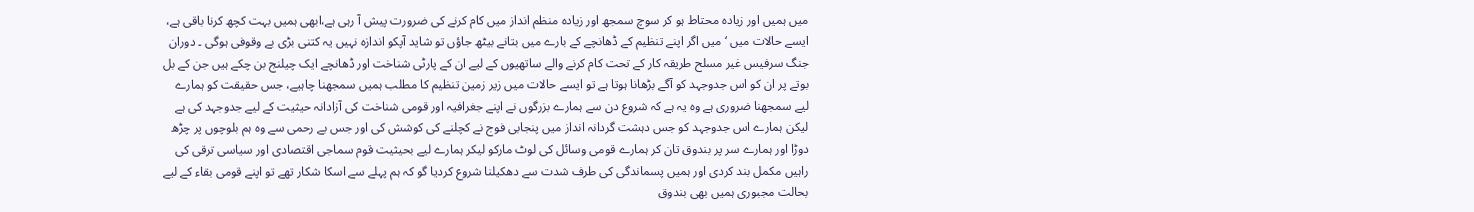میں ہمیں اور زیادہ محتاط ہو کر سوچ سمجھ اور زیادہ منظم انداز میں کام کرنے کی ضرورت پیش آ رہی ہے،ابھی ہمیں بہت کچھ کرنا باقی ہے، ایسے حالات میں ‘میں اگر اپنے تنظیم کے ڈھانچے کے بارے میں بتانے بیٹھ جاؤں تو شاید آپکو اندازہ نہیں یہ کتنی بڑی بے وقوفی ہوگی ۔ دوران جنگ سرفیس غیر مسلح طریقہ کار کے تحت کام کرنے والے ساتھیوں کے لیے ان کے پارٹی شناخت اور ڈھانچے ایک چیلنج بن چکے ہیں جن کے بل بوتے پر ان کو اس جدوجہد کو آگے بڑھانا ہوتا ہے تو ایسے حالات میں زیر زمین تنظیم کا مطلب ہمیں سمجھنا چاہیے، جس حقیقت کو ہمارے لیے سمجھنا ضروری ہے وہ یہ ہے کہ شروع دن سے ہمارے بزرگوں نے اپنے جغرافیہ اور قومی شناخت کی آزادانہ حیثیت کے لیے جدوجہد کی ہے لیکن ہمارے اس جدوجہد کو جس دہشت گردانہ انداز میں پنجابی فوج نے کچلنے کی کوشش کی اور جس بے رحمی سے وہ ہم بلوچوں پر چڑھ دوڑا اور ہمارے سر پر بندوق تان کر ہمارے قومی وسائل کی لوٹ مارکو لیکر ہمارے لیے بحیثیت قوم سماجی اقتصادی اور سیاسی ترقی کی راہیں مکمل بند کردی اور ہمیں پسماندگی کی طرف شدت سے دھکیلنا شروع کردیا گو کہ ہم پہلے سے اسکا شکار تھے تو اپنے قومی بقاء کے لیے بحالت مجبوری ہمیں بھی بندوق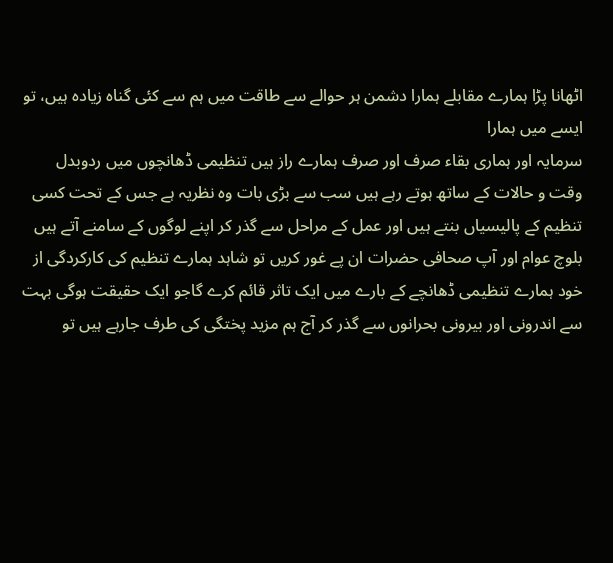اٹھانا پڑا ہمارے مقابلے ہمارا دشمن ہر حوالے سے طاقت میں ہم سے کئی گناہ زیادہ ہیں، تو ایسے میں ہمارا
سرمایہ اور ہماری بقاء صرف اور صرف ہمارے راز ہیں تنظیمی ڈھانچوں میں ردوبدل وقت و حالات کے ساتھ ہوتے رہے ہیں سب سے بڑی بات وہ نظریہ ہے جس کے تحت کسی تنظیم کے پالیسیاں بنتے ہیں اور عمل کے مراحل سے گذر کر اپنے لوگوں کے سامنے آتے ہیں بلوچ عوام اور آپ صحافی حضرات ان پے غور کریں تو شاہد ہمارے تنظیم کی کارکردگی از خود ہمارے تنظیمی ڈھانچے کے بارے میں ایک تاثر قائم کرے گاجو ایک حقیقت ہوگی بہت سے اندرونی اور بیرونی بحرانوں سے گذر کر آج ہم مزید پختگی کی طرف جارہے ہیں تو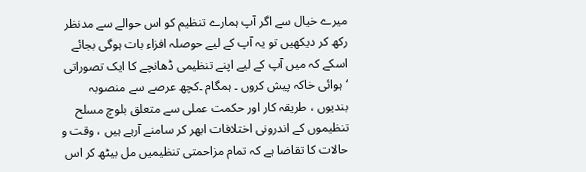میرے خیال سے اگر آپ ہمارے تنظیم کو اس حوالے سے مدنظر رکھ کر دیکھیں تو یہ آپ کے لیے حوصلہ افزاء بات ہوگی بجائے اسکے کہ میں آپ کے لیے اپنے تنظیمی ڈھانچے کا ایک تصوراتی ‘ہوائی خاکہ پیش کروں ۔ ہمگام ۔کچھ عرصے سے منصوبہ بندیوں ، طریقہ کار اور حکمت عملی سے متعلق بلوچ مسلح تنظیموں کے اندرونی اختلافات ابھر کر سامنے آرہے ہیں ، وقت و حالات کا تقاضا ہے کہ تمام مزاحمتی تنظیمیں مل بیٹھ کر اس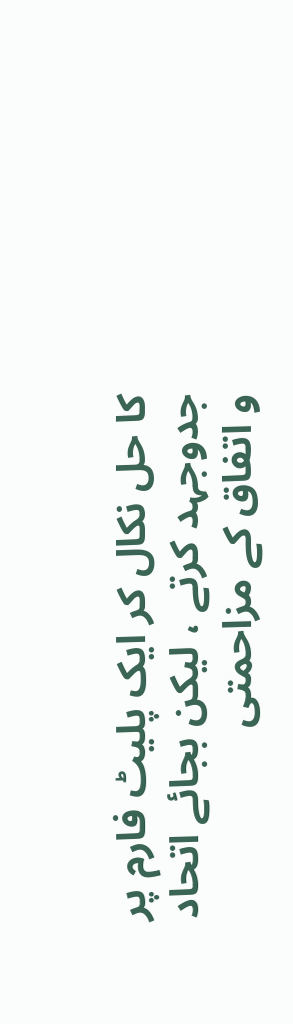کا حل نکال کر ایک پلیٹ فارم پر جدوجہد کرتے ، لیکن بجائے اتحاد و اتفاق کے مزاحمتی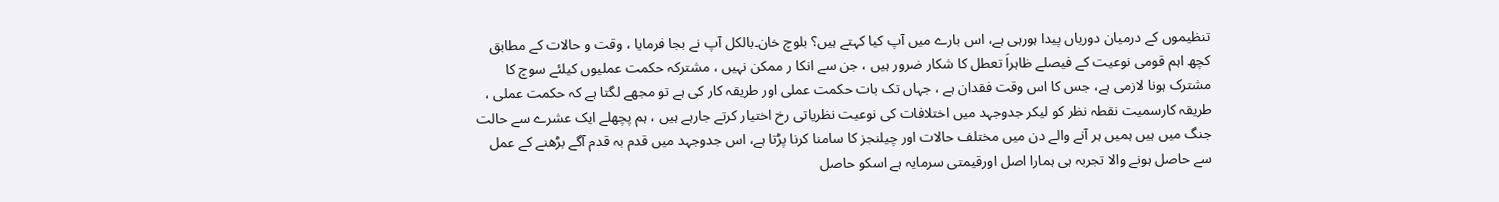تنظیموں کے درمیان دوریاں پیدا ہورہی ہے، اس بارے میں آپ کیا کہتے ہیں؟ بلوچ خان۔بالکل آپ نے بجا فرمایا ، وقت و حالات کے مطابق کچھ اہم قومی نوعیت کے فیصلے ظاہراَ تعطل کا شکار ضرور ہیں ، جن سے انکا ر ممکن نہیں ، مشترکہ حکمت عملیوں کیلئے سوچ کا مشترک ہونا لازمی ہے، جس کا اس وقت فقدان ہے ، جہاں تک بات حکمت عملی اور طریقہ کار کی ہے تو مجھے لگتا ہے کہ حکمت عملی ، طریقہ کارسمیت نقطہ نظر کو لیکر جدوجہد میں اختلافات کی نوعیت نظریاتی رخ اختیار کرتے جارہے ہیں ، ہم پچھلے ایک عشرے سے حالت جنگ میں ہیں ہمیں ہر آنے والے دن میں مختلف حالات اور چیلنجز کا سامنا کرنا پڑتا ہے، اس جدوجہد میں قدم بہ قدم آگے بڑھنے کے عمل سے حاصل ہونے والا تجربہ ہی ہمارا اصل اورقیمتی سرمایہ ہے اسکو حاصل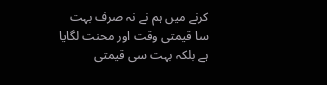کرنے میں ہم نے نہ صرف بہت سا قیمتی وقت اور محنت لگایا ہے بلکہ بہت سی قیمتی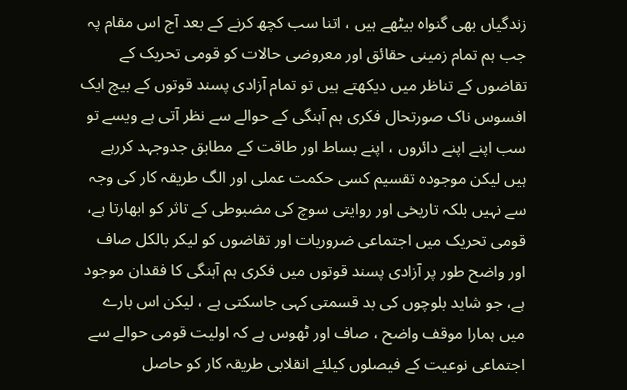زندگیاں بھی گنواہ بیٹھے ہیں ، اتنا سب کچھ کرنے کے بعد آج اس مقام پہ جب ہم تمام زمینی حقائق اور معروضی حالات کو قومی تحریک کے تقاضوں کے تناظر میں دیکھتے ہیں تو تمام آزادی پسند قوتوں کے بیچ ایک افسوس ناک صورتحال فکری ہم آہنگی کے حوالے سے نظر آتی ہے ویسے تو سب اپنے اپنے دائروں ، اپنے بساط اور طاقت کے مطابق جدوجہد کررہے ہیں لیکن موجودہ تقسیم کسی حکمت عملی اور الگ طریقہ کار کی وجہ سے نہیں بلکہ تاریخی اور روایتی سوچ کی مضبوطی کے تاثر کو ابھارتا ہے، قومی تحریک میں اجتماعی ضروریات اور تقاضوں کو لیکر بالکل صاف اور واضح طور پر آزادی پسند قوتوں میں فکری ہم آہنگی کا فقدان موجود ہے، جو شاید بلوچوں کی بد قسمتی کہی جاسکتی ہے ، لیکن اس بارے میں ہمارا موقف واضح ، صاف اور ٹھوس ہے کہ اولیت قومی حوالے سے اجتماعی نوعیت کے فیصلوں کیلئے انقلابی طریقہ کار کو حاصل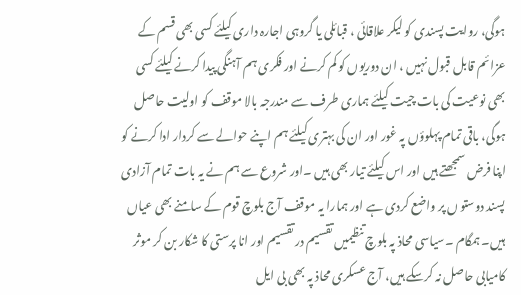ہوگی، روایت پسندی کو لیکر علاقائی ، قبائلی یا گروہی اجارہ داری کیلئے کسی بھی قسم کے عزائم قابل قبول نہیں ، ان دوریوں کو کم کرنے اور فکری ہم آہنگی پیدا کرنے کیلئے کسی بھی نوعیت کی بات چیت کیلئے ہماری طرف سے مندرجہ بالا موقف کو اولیت حاصل
ہوگی، باقی تمام پہلوؤں پہ غور اور ان کی بہتری کیلئے ہم اپنے حوالے سے کردار ادا کرنے کو اپنا فرض سمجھتے ہیں اور اس کیلئے تیار بھی ہیں ۔اور شروع سے ہم نے یہ بات تمام آزادی پسند دوستو ں پر واضع کردی ہے اور ہمارا یہ موقف آج بلوچ قوم کے سامنے بھی عیاں ہیں۔ ہمگام ۔سیاسی محاذ پہ بلوچ تنظیمیں تقسیم در تقسیم اور انا پرستی کا شکار بن کر موثر کامیابی حاصل نہ کرسکے ہیں، آج عسکری محاذ پہ بھی بی ایل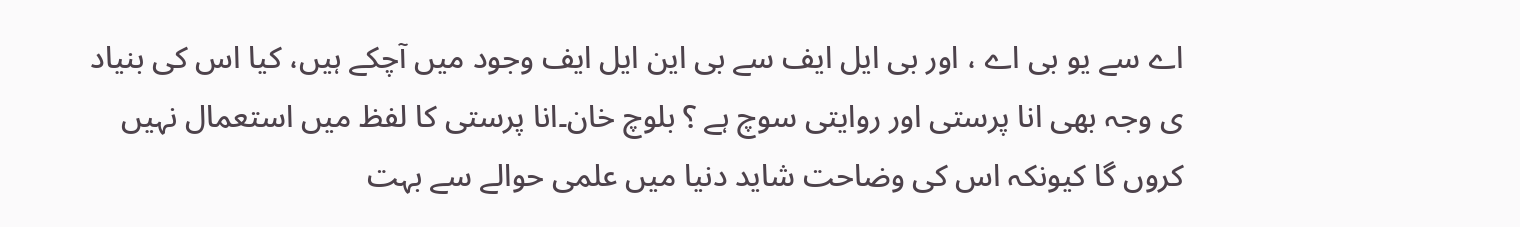اے سے یو بی اے ، اور بی ایل ایف سے بی این ایل ایف وجود میں آچکے ہیں، کیا اس کی بنیاد ی وجہ بھی انا پرستی اور روایتی سوچ ہے ؟ بلوچ خان۔انا پرستی کا لفظ میں استعمال نہیں کروں گا کیونکہ اس کی وضاحت شاید دنیا میں علمی حوالے سے بہت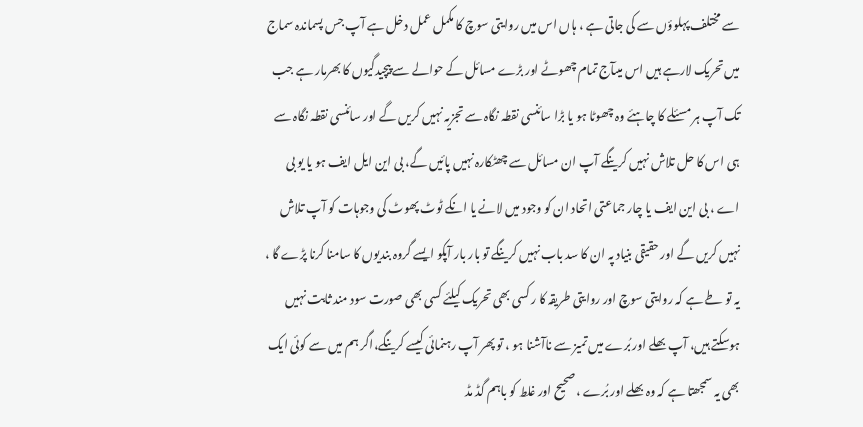سے مختلف پہلوؤں سے کی جاتی ہے ، ہاں اس میں روایتی سوچ کا مکمل عمل دخل ہے آپ جس پسماندہ سماج میں تحریک لارہے ہیں اس میںآج تمام چھوٹے اور بڑے مسائل کے حوالے سے پیچیدگیوں کا بھرمار ہے جب تک آپ ہر مسئلے کا چاہئے وہ چھوٹا ہو یا بڑا سائنسی نقطہ نگاہ سے تجزیہ نہیں کریں گے اور سائنسی نقطہ نگاہ سے ہی اس کا حل تلاش نہیں کرینگے آپ ان مسائل سے چھٹکارہ نہیں پائیں گے، بی این ایل ایف ہو یا یو بی اے ، بی این ایف یا چار جماعتی اتحاد ان کو وجود میں لانے یا انکے ٹوٹ پھوٹ کی وجوہات کو آپ تلاش نہیں کریں گے اور حقیقی بنیاد پہ ان کا سد باب نہیں کرینگے تو بار بار آپکو ایسے گروہ بندیوں کا سامنا کرنا پڑے گا ، یہ تو طے ہے کہ روایتی سوچ اور روایتی طریقہ کا ر کسی بھی تحریک کیلئے کسی بھی صورت سود مند ثابت نہیں ہوسکتے ہیں، آپ بھلے اور بُرے میں تمیز سے ناآشنا ہو ، تو پھر آپ رہنمائی کیسے کرینگے،اگر ہم میں سے کوئی ایک بھی یہ سمجھتا ہے کہ وہ بھلے اور بُرے ، صحیح اور غلط کو باہم گڈ مڈ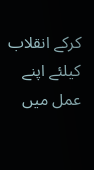کرکے انقلاب کیلئے اپنے عمل میں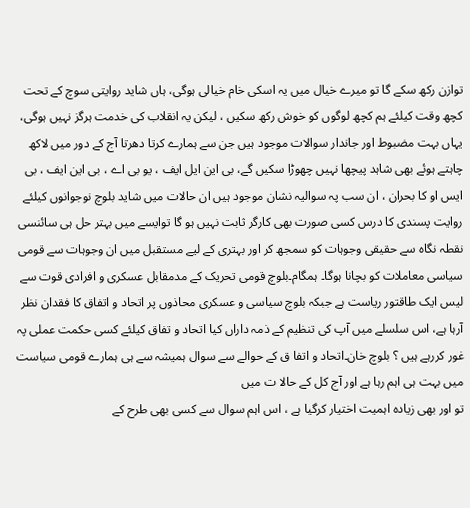توازن رکھ سکے گا تو میرے خیال میں یہ اسکی خام خیالی ہوگی، ہاں شاید روایتی سوچ کے تحت کچھ وقت کیلئے ہم کچھ لوگوں کو خوش رکھ سکیں ، لیکن یہ انقلاب کی خدمت ہرگز نہیں ہوگی، یہاں بہت مضبوط اور جاندار سوالات موجود ہیں جن سے ہمارے کرتا دھرتا آج کے دور میں لاکھ چاہتے ہوئے بھی شاہد پیچھا نہیں چھوڑا سکیں گے، بی این ایل ایف ، یو بی اے ، بی این ایف ، بی ایس او کا بحران ، ان سب پہ سوالیہ نشان موجود ہیں ان حالات میں شاید بلوچ نوجوانوں کیلئے روایت پسندی کا درس کسی صورت بھی کارگر ثابت نہیں ہو گا توایسے میں بہتر حل ہی سائنسی نقطہ نگاہ سے حقیقی وجوہات کو سمجھ کر اور بہتری کے لیے مستقبل میں ان وجوہات سے قومی سیاسی معاملات کو بچانا ہوگا۔ ہمگام۔بلوچ قومی تحریک کے مدمقابل عسکری و افرادی قوت سے لیس ایک طاقتور ریاست ہے جبکہ بلوچ سیاسی و عسکری محاذوں پر اتحاد و اتفاق کا فقدان نظر آرہا ہے، اس سلسلے میں آپ کی تنظیم کے ذمہ داراں کیا اتحاد و تفاق کیلئے کسی حکمت عملی پہ غور کررہے ہیں ؟ بلوچ خان۔اتحاد و اتفا ق کے حوالے سے سوال ہمیشہ سے ہی ہمارے قومی سیاست میں بہت ہی اہم رہا ہے اور آج کل کے حالا ت میں
تو اور بھی زیادہ اہمیت اختیار کرگیا ہے ، اس اہم سوال سے کسی بھی طرح کے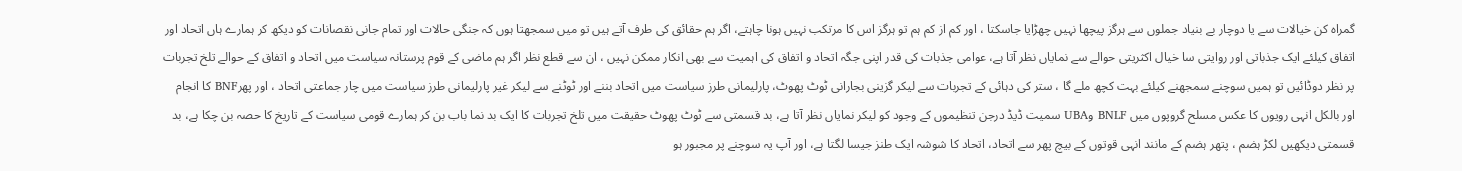گمراہ کن خیالات سے یا دوچار بے بنیاد جملوں سے ہرگز پیچھا نہیں چھڑایا جاسکتا ، اور کم از کم ہم تو ہرگز اس کا مرتکب نہیں ہونا چاہتے، اگر ہم حقائق کی طرف آتے ہیں تو میں سمجھتا ہوں کہ جنگی حالات اور تمام جانی نقصانات کو دیکھ کر ہمارے ہاں اتحاد اور اتفاق کیلئے ایک جذباتی اور روایتی سا خیال اکثریتی حوالے سے نمایاں نظر آتا ہے، عوامی جذبات کی قدر اپنی جگہ اتحاد و اتفاق کی اہمیت سے بھی انکار ممکن نہیں ، ان سے قطع نظر اگر ہم ماضی کے قوم پرستانہ سیاست میں اتحاد و اتفاق کے حوالے تلخ تجربات پر نظر دوڈائیں تو ہمیں سوچنے سمجھنے کیلئے بہت کچھ ملے گا ، ستر کی دہائی کے تجربات سے لیکر گزینی بجارانی ٹوٹ پھوٹ، پارلیمانی طرز سیاست میں اتحاد بننے اور ٹوٹنے سے لیکر غیر پارلیمانی طرز سیاست میں چار جماعتی اتحاد ، اور پھرBNF کا انجام اور بالکل انہی رویوں کا عکس مسلح گروپوں میں BNLF وUBA سمیت ڈیڈ درجن تنظیموں کے وجود کو لیکر نمایاں نظر آتا ہے، بد قسمتی سے ٹوٹ پھوٹ حقیقت میں تلخ تجربات کا ایک بد نما باب بن کر ہمارے قومی سیاست کے تاریخ کا حصہ بن چکا ہے، بد قسمتی دیکھیں لکڑ ہضم ، پتھر ہضم کے مانند انہی قوتوں کے بیچ پھر سے اتحاد، اتحاد کا شوشہ ایک طنز جیسا لگتا ہے، اور آپ یہ سوچنے پر مجبور ہو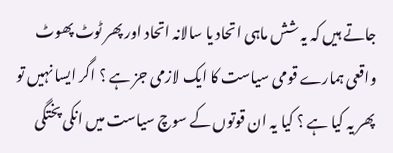جاتے ہیں کہ یہ شش ماہی اتحاد یا سالانہ اتحاد اور پھر ٹوٹ پھوٹ واقعی ہمارے قومی سیاست کا ایک لازمی جز ہے ؟ اگر ایسا نہیں تو پھر یہ کیا ہے ؟ کیا یہ ان قوتوں کے سوچ سیاست میں انکی پختگی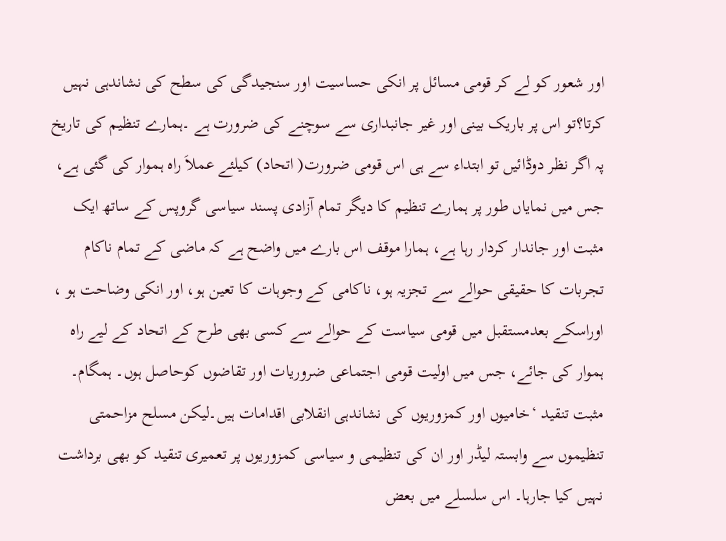اور شعور کو لے کر قومی مسائل پر انکی حساسیت اور سنجیدگی کی سطح کی نشاندہی نہیں کرتا؟تو اس پر باریک بینی اور غیر جانبداری سے سوچنے کی ضرورت ہے ۔ہمارے تنظیم کی تاریخ پہ اگر نظر دوڈائیں تو ابتداء سے ہی اس قومی ضرورت( اتحاد) کیلئے عملاَ راہ ہموار کی گئی ہے، جس میں نمایاں طور پر ہمارے تنظیم کا دیگر تمام آزادی پسند سیاسی گروپس کے ساتھ ایک مثبت اور جاندار کردار رہا ہے، ہمارا موقف اس بارے میں واضح ہے کہ ماضی کے تمام ناکام تجربات کا حقیقی حوالے سے تجزیہ ہو، ناکامی کے وجوہات کا تعین ہو، اور انکی وضاحت ہو ، اوراسکے بعدمستقبل میں قومی سیاست کے حوالے سے کسی بھی طرح کے اتحاد کے لیے راہ ہموار کی جائے، جس میں اولیت قومی اجتماعی ضروریات اور تقاضوں کوحاصل ہوں۔ ہمگام۔ مثبت تنقید ‘خامیوں اور کمزوریوں کی نشاندہی انقلابی اقدامات ہیں۔لیکن مسلح مزاحمتی تنظیموں سے وابستہ لیڈر اور ان کی تنظیمی و سیاسی کمزوریوں پر تعمیری تنقید کو بھی برداشت نہیں کیا جارہا۔ اس سلسلے میں بعض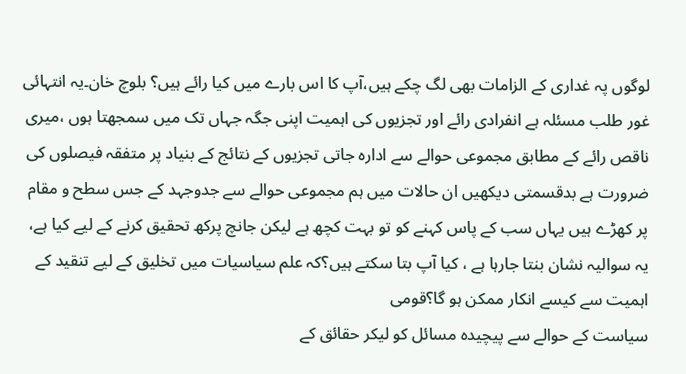لوگوں پہ غداری کے الزامات بھی لگ چکے ہیں،آپ کا اس بارے میں کیا رائے ہیں؟ بلوچ خان۔یہ انتہائی غور طلب مسئلہ ہے انفرادی رائے اور تجزیوں کی اہمیت اپنی جگہ جہاں تک میں سمجھتا ہوں ،میری ناقص رائے کے مطابق مجموعی حوالے سے ادارہ جاتی تجزیوں کے نتائج کے بنیاد پر متفقہ فیصلوں کی ضرورت ہے بدقسمتی دیکھیں ان حالات میں ہم مجموعی حوالے سے جدوجہد کے جس سطح و مقام پر کھڑے ہیں یہاں سب کے پاس کہنے کو تو بہت کچھ ہے لیکن جانچ پرکھ تحقیق کرنے کے لیے کیا ہے، یہ سوالیہ نشان بنتا جارہا ہے ، کیا آپ بتا سکتے ہیں؟کہ علم سیاسیات میں تخلیق کے لیے تنقید کے اہمیت سے کیسے انکار ممکن ہو گا؟قومی
سیاست کے حوالے سے پیچیدہ مسائل کو لیکر حقائق کے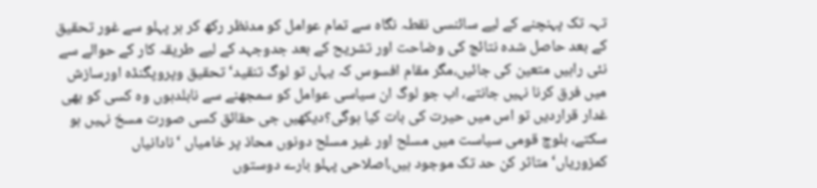تہہ تک پہنچنے کے لیے سائنسی نقطہ نگاہ سے تمام عوامل کو مدنظر رکھ کر ہر پہلو سے غور تحقیق کے بعد حاصل شدہ نتائج کی وضاحت اور تشریح کے بعد جدوجہد کے لیے طریقہ کار کے حوالے سے نئی راہیں متعین کی جائیں،مگر مقام افسوس کہ یہاں تو لوگ تنقید‘تحقیق وپروپگنڈہ اورسازش میں فرق کرنا نہیں جانتے، اب جو لوگ ان سیاسی عوامل کو سمجھنے سے نابلدہوں وہ کسی کو بھی غدار قراردیں تو اس میں حیرت کی بات کیا ہوگی؟دیکھیں جی حقائق کسی صورت مسخ نہیں ہو سکتے، بلوچ قومی سیاست میں مسلح اور غیر مسلح دونوں محاذ پر خامیاں ‘نادانیاں کمزوریاں‘متاثر کن حد تک موجود ہیں،اصلاحی پہلو بارے دوستوں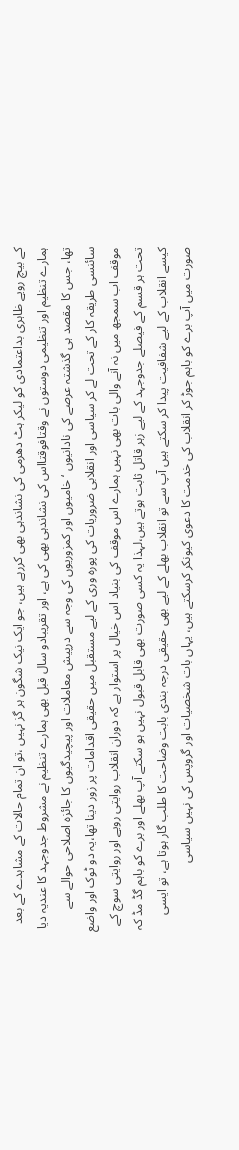کے بیچ رویے ظاہری بداعتمادی کو لیکر ہٹ دھرمی کی نشاندہی بھی کررہے ہیں، جو ایک نیک شگون ہر گز نہیں ،تو ان تمام حالات کے مشاہدے کے بعد ہمارے تنظیم اور تنظیمی دوستوں نے وقتافوقتااس کی نشاندہی بھی کی ہے، اور تقریبادو سال قبل بھی ہمارے تنظیم نے مشروط جدوجہد کا عندیہ دیا تھا، جس کا مقصد ہی گذشتہ عرصے کی نادانیوں ‘خامیوں اور کمزوریوں کی وجہ سے درپیش معاملات اور پیچیدگیوں کا جائزہ اصلاحی حوالے سے سائنسی طریقہ کار کے تحت لے کر سیاسی اور انقلابی ضروریات کی پورہ وری کے لیے مستقبل میں حقیقی اقدامات پر زور دینا تھا،یہ دو ٹوک اور واضع موقف اب سمجھ میں نہ آنے والی بات بھی نہیں ہمارے اس موقف کی بنیاد اس خیال پر استوار ہے کہ دوران انقلاب روایتی رویے اور روایتی سوچ کے تحت ہر قسم کے فیصلے جدوجہد کے لیے زہر قاتل ثابت ہوتے ہیں،لہذا یہ کسی صورت بھی قابل قبول نہیں ہو سکتے آپ بھلے اور برے کو باہم گڈ مڈ کہ کیسے انقلاب کے لیے شفافیت پیدا کر سکتے ہیں آپ سے تو انقلاب بھلے کے لیے بھی حقیقی درجہ بندی بابت وضاحت کا طلب گار ہوتا ہے، تو ایسی صورت میں آپ برے کو باہم جوڑ کر انقلاب کی خدمت کا دعوی کیونکر کرسکتے ہیں، یہاں بات شخصیات اور گروپس کی نہیں سیاسی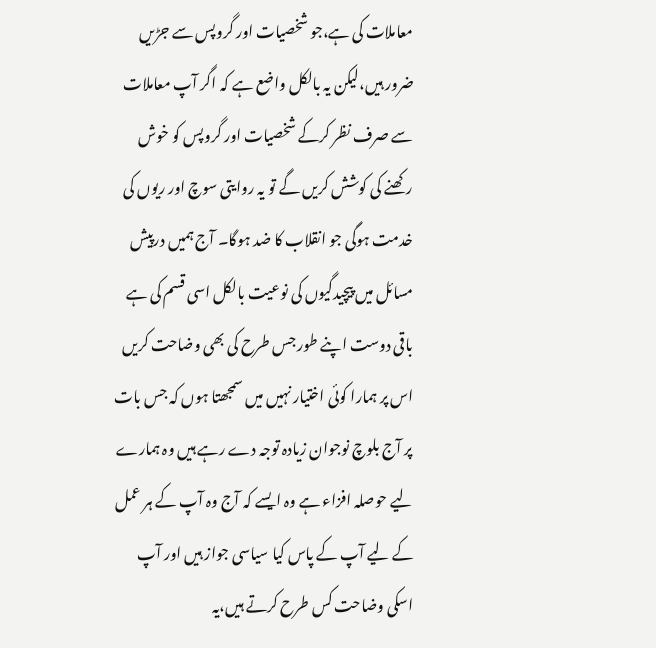معاملات کی ہے،جو شخصیات اور گروپس سے جڑیں ضرور ہیں،لیکن یہ بالکل واضع ہے کہ اگر آپ معاملات سے صرف نظر کرکے شخصیات اور گروپس کو خوش رکھنے کی کوشش کریں گے تو یہ روایتی سوچ اور ریوں کی خدمت ہوگی جو انقلاب کا ضد ہوگا۔ آج ہمیں درپیش مسائل میں پیچیدگیوں کی نوعیت بالکل اسی قسم کی ہے باقی دوست اپنے طور جس طرح کی بھی وضاحت کریں اس پر ہمارا کوئی اختیار نہیں میں سمجھتا ہوں کہ جس بات پر آج بلوچ نوجوان زیادہ توجہ دے رہے ہیں وہ ہمارے لیے حوصلہ افزاء ہے وہ ایسے کہ آج وہ آپ کے ہر عمل کے لیے آپ کے پاس کیا سیاسی جواز ہیں اور آپ اسکی وضاحت کس طرح کرتے ہیں،یہ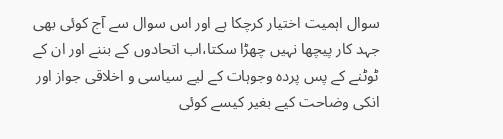سوال اہمیت اختیار کرچکا ہے اور اس سوال سے آج کوئی بھی جہد کار پیچھا نہیں چھڑا سکتا،اب اتحادوں کے بننے اور ان کے ٹوٹنے کے پس پردہ وجوہات کے لیے سیاسی و اخلاقی جواز اور انکی وضاحت کیے بغیر کیسے کوئی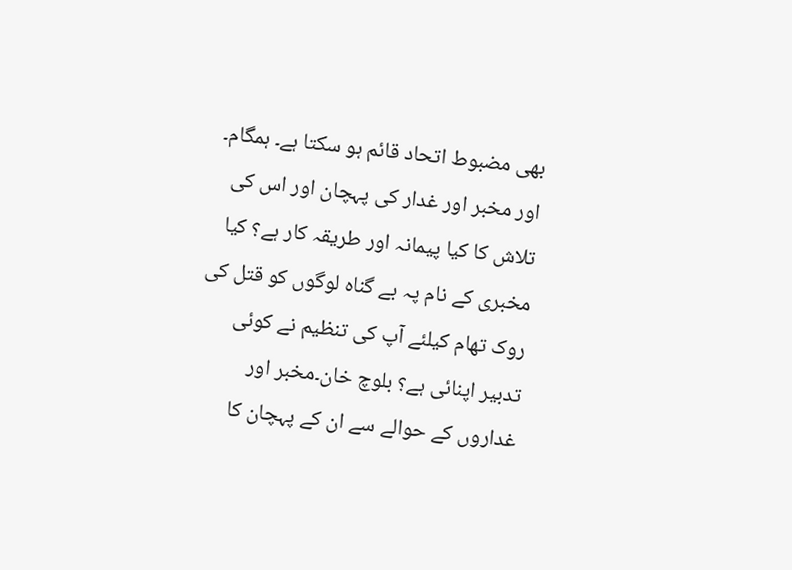بھی مضبوط اتحاد قائم ہو سکتا ہے۔ ہمگام۔ اور مخبر اور غدار کی پہچان اور اس کی تلاش کا کیا پیمانہ اور طریقہ کار ہے؟ کیا مخبری کے نام پہ بے گناہ لوگوں کو قتل کی روک تھام کیلئے آپ کی تنظیم نے کوئی تدبیر اپنائی ہے؟ بلوچ خان۔مخبر اور غداروں کے حوالے سے ان کے پہچان کا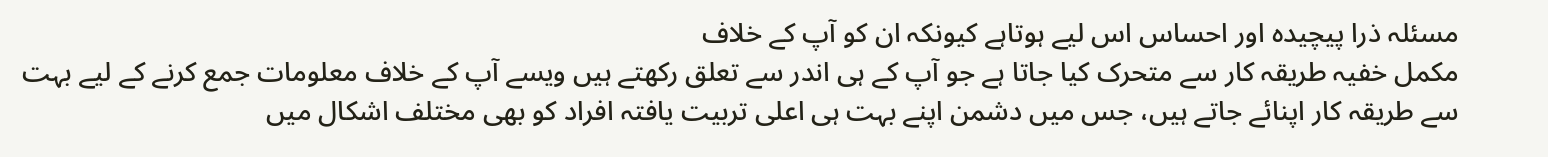مسئلہ ذرا پیچیدہ اور احساس اس لیے ہوتاہے کیونکہ ان کو آپ کے خلاف
مکمل خفیہ طریقہ کار سے متحرک کیا جاتا ہے جو آپ کے ہی اندر سے تعلق رکھتے ہیں ویسے آپ کے خلاف معلومات جمع کرنے کے لیے بہت سے طریقہ کار اپنائے جاتے ہیں، جس میں دشمن اپنے بہت ہی اعلی تربیت یافتہ افراد کو بھی مختلف اشکال میں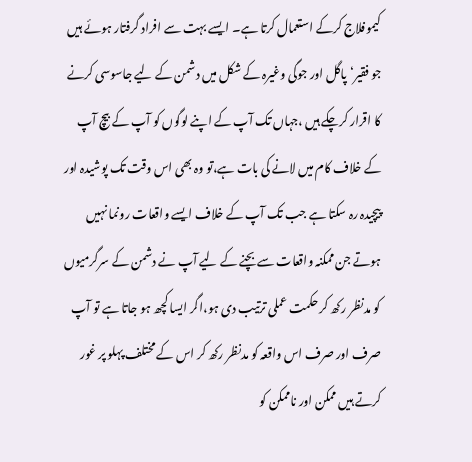کیموفلاج کرکے استعمال کرتا ہے۔ ایسے بہت سے افراد گرفتار ہوئے ہیں جو فقیر‘پاگل اور جوگی وغیرہ کے شکل میں دشمن کے لیے جاسوسی کرنے کا اقرار کرچکے ہیں ،جہاں تک آپ کے اپنے لوگوں کو آپ کے بیچ آپ کے خلاف کام میں لانے کی بات ہے،تو وہ بھی اس وقت تک پوشیدہ اور پیچیدہ رہ سکتا ہے جب تک آپ کے خلاف ایسے واقعات رونما نہیں ہوتے جن ممکنہ واقعات سے بچنے کے لیے آپ نے دشمن کے سرگرمیوں کو مدنظر رکھ کر حکمت عملی ترتیب دی ہو،اگر ایسا کچھ ہو جاتا ہے تو آپ صرف اور صرف اس واقعہ کو مدنظر رکھ کر اس کے مختلف پہلو پر غور کرتے ہیں ممکن اور ناممکن کو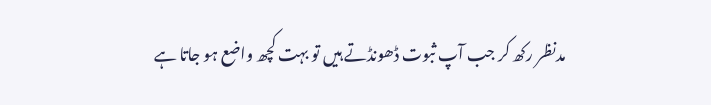مدنظر رکھ کر جب آپ ثبوت ڈھونڈتے ہیں تو بہت کچھ واضع ہو جاتا ہے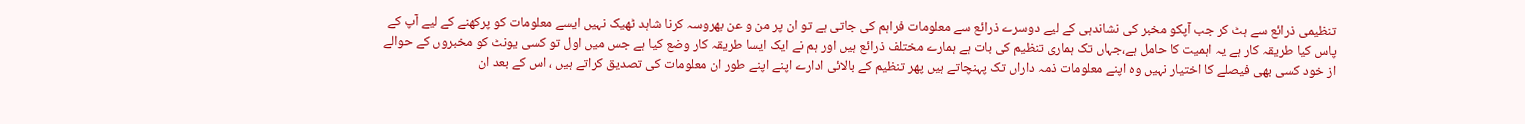تنظیمی ذرائع سے ہٹ کر جب آپکو مخبر کی نشاندہی کے لیے دوسرے ذرائع سے معلومات فراہم کی جاتی ہے تو ان پر من و عن بھروسہ کرنا شاہد ٹھیک نہیں ایسے معلومات کو پرکھنے کے لیے آپ کے پاس کیا طریقہ کار ہے یہ اہمیت کا حامل ہے،جہاں تک ہماری تنظیم کی بات ہے ہمارے مختلف ذرائع ہیں اور ہم نے ایک ایسا طریقہ کار وضع کیا ہے جس میں اول تو کسی یونٹ کو مخبروں کے حوالے از خود کسی بھی فیصلے کا اختیار نہیں وہ اپنے معلومات ذمہ داراں تک پہنچاتے ہیں پھر تنظیم کے بالائی ادارے اپنے اپنے طور ان معلومات کی تصدیق کراتے ہیں ، اس کے بعد ان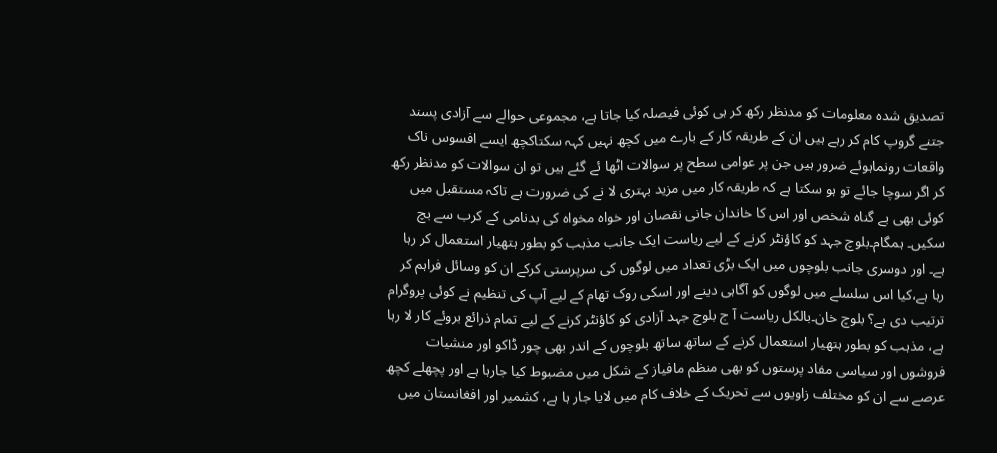تصدیق شدہ معلومات کو مدنظر رکھ کر ہی کوئی فیصلہ کیا جاتا ہے، مجموعی حوالے سے آزادی پسند جتنے گروپ کام کر رہے ہیں ان کے طریقہ کار کے بارے میں کچھ نہیں کہہ سکتاکچھ ایسے افسوس ناک واقعات رونماہوئے ضرور ہیں جن پر عوامی سطح پر سوالات اٹھا ئے گئے ہیں تو ان سوالات کو مدنظر رکھ کر اگر سوچا جائے تو ہو سکتا ہے کہ طریقہ کار میں مزید بہتری لا نے کی ضرورت ہے تاکہ مستقبل میں کوئی بھی بے گناہ شخص اور اس کا خاندان جانی نقصان اور خواہ مخواہ کی بدنامی کے کرب سے بچ سکیں۔ ہمگام۔بلوچ جہد کو کاؤنٹر کرنے کے لیے ریاست ایک جانب مذہب کو بطور ہتھیار استعمال کر رہا ہے۔ اور دوسری جانب بلوچوں میں ایک بڑی تعداد میں لوگوں کی سرپرستی کرکے ان کو وسائل فراہم کر رہا ہے،کیا اس سلسلے میں لوگوں کو آگاہی دینے اور اسکی روک تھام کے لیے آپ کی تنظیم نے کوئی پروگرام ترتیب دی ہے؟ بلوچ خان۔بالکل ریاست آ ج بلوچ جہد آزادی کو کاؤنٹر کرنے کے لیے تمام ذرائع بروئے کار لا رہا ہے، مذہب کو بطور ہتھیار استعمال کرنے کے ساتھ ساتھ بلوچوں کے اندر بھی چور ڈاکو اور منشیات فروشوں اور سیاسی مفاد پرستوں کو بھی منظم مافیاز کے شکل میں مضبوط کیا جارہا ہے اور پچھلے کچھ عرصے سے ان کو مختلف زاویوں سے تحریک کے خلاف کام میں لایا جار ہا ہے، کشمیر اور افغانستان میں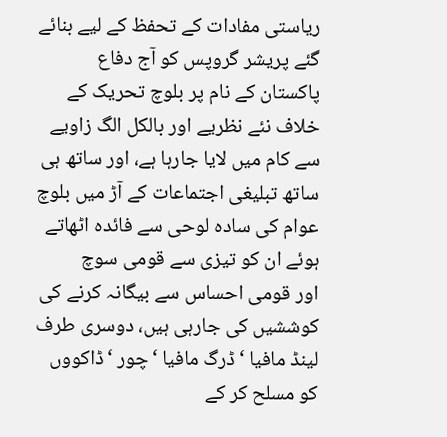ریاستی مفادات کے تحفظ کے لیے بنائے گئے پریشر گروپس کو آج دفاع پاکستان کے نام پر بلوچ تحریک کے خلاف نئے نظریے اور بالکل الگ زاویے سے کام میں لایا جارہا ہے، اور ساتھ ہی ساتھ تبلیغی اجتماعات کے آڑ میں بلوچ عوام کی سادہ لوحی سے فائدہ اٹھاتے ہوئے ان کو تیزی سے قومی سوچ
اور قومی احساس سے بیگانہ کرنے کی کوششیں کی جارہی ہیں، دوسری طرف لینڈ مافیا ‘ڈرگ مافیا ‘چور ‘ڈاکووں کو مسلح کر کے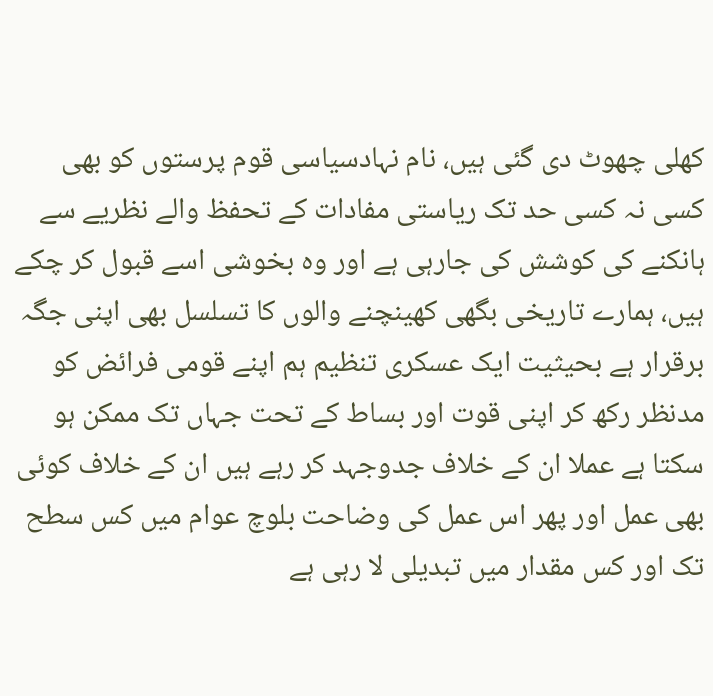کھلی چھوٹ دی گئی ہیں، نام نہادسیاسی قوم پرستوں کو بھی کسی نہ کسی حد تک ریاستی مفادات کے تحفظ والے نظریے سے ہانکنے کی کوشش کی جارہی ہے اور وہ بخوشی اسے قبول کر چکے ہیں، ہمارے تاریخی بگھی کھینچنے والوں کا تسلسل بھی اپنی جگہ برقرار ہے بحیثیت ایک عسکری تنظیم ہم اپنے قومی فرائض کو مدنظر رکھ کر اپنی قوت اور بساط کے تحت جہاں تک ممکن ہو سکتا ہے عملا ان کے خلاف جدوجہد کر رہے ہیں ان کے خلاف کوئی بھی عمل اور پھر اس عمل کی وضاحت بلوچ عوام میں کس سطح تک اور کس مقدار میں تبدیلی لا رہی ہے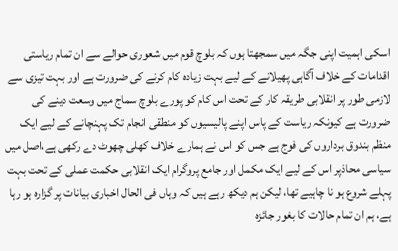اسکی اہمیت اپنی جگہ میں سمجھتا ہوں کہ بلوچ قوم میں شعوری حوالے سے ان تمام ریاستی اقدامات کے خلاف آگاہی پھیلانے کے لیے بہت زیادہ کام کرنے کی ضرورت ہے اور بہت تیزی سے لازمی طور پر انقلابی طریقہ کار کے تحت اس کام کو پورے بلوچ سماج میں وسعت دینے کی ضرورت ہے کیونکہ ریاست کے پاس اپنے پالیسیوں کو منطقی انجام تک پہنچانے کے لیے ایک منظم بندوق برداروں کی فوج ہے جس کو اس نے ہمارے خلاف کھلی چھوٹ دے رکھی ہے،اصل میں سیاسی محاذپر اس کے لیے ایک مکمل اور جامع پروگرام ایک انقلابی حکمت عملی کے تحت بہت پہلے شروع ہو نا چاہیے تھا، لیکن ہم دیکھ رہے ہیں کہ وہاں فی الحال اخباری بیانات پر گزارہ ہو رہا ہے، ہم ان تمام حالات کا بغور جائزہ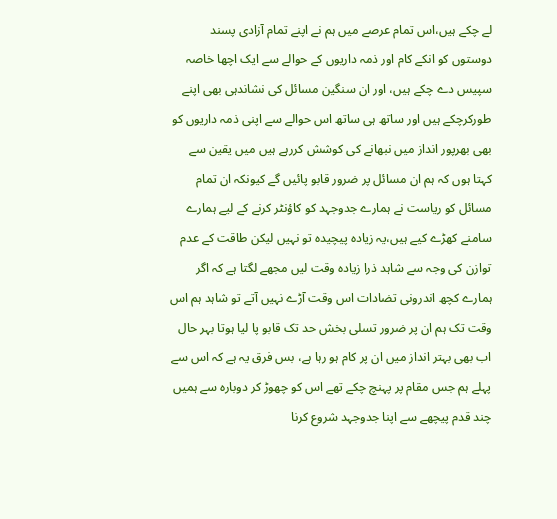لے چکے ہیں،اس تمام عرصے میں ہم نے اپنے تمام آزادی پسند دوستوں کو انکے کام اور ذمہ داریوں کے حوالے سے ایک اچھا خاصہ سپیس دے چکے ہیں، اور ان سنگین مسائل کی نشاندہی بھی اپنے طورکرچکے ہیں اور ساتھ ہی ساتھ اس حوالے سے اپنی ذمہ داریوں کو بھی بھرپور انداز میں نبھانے کی کوشش کررہے ہیں میں یقین سے کہتا ہوں کہ ہم ان مسائل پر ضرور قابو پائیں گے کیونکہ ان تمام مسائل کو ریاست نے ہمارے جدوجہد کو کاؤنٹر کرنے کے لیے ہمارے سامنے کھڑے کیے ہیں،یہ زیادہ پیچیدہ تو نہیں لیکن طاقت کے عدم توازن کی وجہ سے شاہد ذرا زیادہ وقت لیں مجھے لگتا ہے کہ اگر ہمارے کچھ اندرونی تضادات اس وقت آڑے نہیں آتے تو شاہد ہم اس وقت تک ہم ان پر ضرور تسلی بخش حد تک قابو پا لیا ہوتا بہر حال اب بھی بہتر انداز میں ان پر کام ہو رہا ہے، بس فرق یہ ہے کہ اس سے پہلے ہم جس مقام پر پہنچ چکے تھے اس کو چھوڑ کر دوبارہ سے ہمیں چند قدم پیچھے سے اپنا جدوجہد شروع کرنا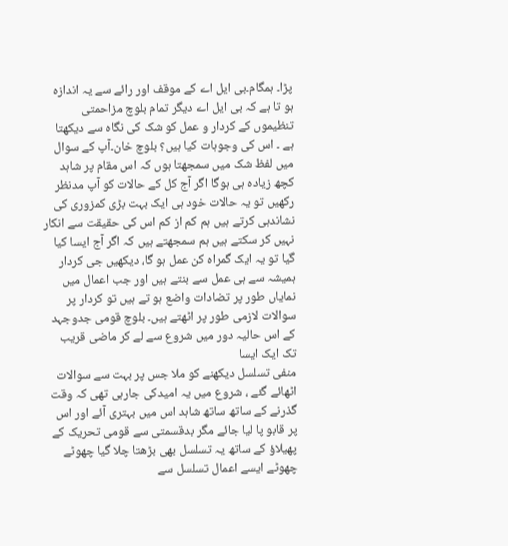پڑا۔ ہمگام۔بی ایل اے کے موقف اور رائے سے یہ اندازہ ہو تا ہے کہ بی ایل اے دیگر تمام بلوچ مزاحمتی تنظیموں کے کردار و عمل کو شک کی نگاہ سے دیکھتا ہے ۔ اس کی وجوہات کیا ہیں؟ بلوچ خان۔آپ کے سوال میں لفظ شک میں سمجھتا ہوں کہ اس مقام پر شاہد کچھ زیادہ ہی ہوگا اگر آج کل کے حالات کو آپ مدنظر رکھیں تو یہ حالات خود ہی ایک بہت بڑی کمزوری کی نشاندہی کرتے ہیں ہم کم از کم اس کی حقیقت سے انکار نہیں کر سکتے ہیں ہم سمجھتے ہیں کہ اگر آج ایسا کیا گیا تو یہ ایک گمراہ کن عمل ہو گا، دیکھیں جی کردار ہمیشہ سے ہی عمل سے بنتے ہیں اور جب اعمال میں نمایاں طور پر تضادات واضع ہو تے ہیں تو کردار پر سوالات لازمی طور پر اٹھتے ہیں۔ بلوچ قومی جدوجہد کے اس حالیہ دور میں شروع سے لے کر ماضی قریب تک ایک ایسا
منفی تسلسل دیکھنے کو ملا جس پر بہت سے سوالات اٹھائے گئے ، شروع میں یہ امیدکی جارہی تھی کہ وقت گذرنے کے ساتھ ساتھ شاہد اس میں بہتری آئے اور اس پر قابو پا لیا جائے مگر بدقسمتی سے قومی تحریک کے پھیلاؤ کے ساتھ یہ تسلسل بھی بڑھتا چلا گیا چھوٹے چھوٹے ایسے اعمال تسلسل سے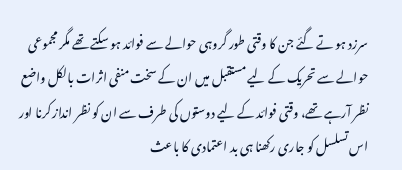سرزد ہو تے گئے جن کا وقتی طور گروہی حوالے سے فوائد ہو سکتے تھے مگر مجموعی حوالے سے تحریک کے لیے مستقبل میں ان کے سخت منفی اثرات بالکل واضع نظر آرہے تھے، وقتی فوائد کے لیے دوستوں کی طرف سے ان کو نظر انداز کرنا اور اس تسلسل کو جاری رکھنا ہی بد اعتمادی کا باعث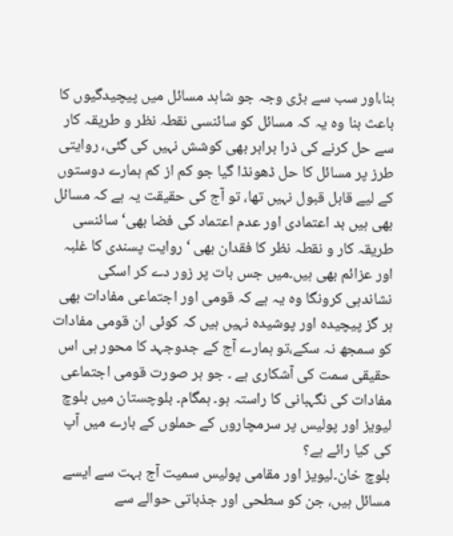بنا،اور سب سے بڑی وجہ جو شاہد مسائل میں پیچیدگیوں کا باعث بنا وہ یہ کہ مسائل کو سائنسی نقطہ نظر و طریقہ کار سے حل کرنے کی ذرا برابر بھی کوشش نہیں کی گئی، روایتی طرز پر مسائل کا حل ڈھونڈا گیا جو کم از کم ہمارے دوستوں کے لیے قابل قبول نہیں تھا، تو آج کی حقیقت یہ ہے کہ مسائل بھی ہیں بد اعتمادی اور عدم اعتماد کی فضا بھی‘ سائنسی طریقہ کار و نقطہ نظر کا فقدان بھی ‘روایت پسندی کا غلبہ اور عزائم بھی ہیں۔میں جس بات پر زور دے کر اسکی نشاندہی کرونگا وہ یہ ہے کہ قومی اور اجتماعی مفادات بھی ہر گز پیچیدہ اور پوشیدہ نہیں ہیں کہ کوئی ان قومی مفادات کو سمجھ نہ سکے،تو ہمارے آج کے جدوجہد کا محور ہی اس حقیقی سمت کی آشکاری ہے ۔ جو ہر صورت قومی اجتماعی مفادات کی نگہبانی کا راستہ ہو۔ ہمگام۔ بلوچستان میں بلوچ لیویز اور پولیس پر سرمچاروں کے حملوں کے بارے میں آپ کی کیا رائے ہے؟
بلوچ خان۔لیویز اور مقامی پولیس سمیت آج بہت سے ایسے مسائل ہیں، جن کو سطحی اور جذباتی حوالے سے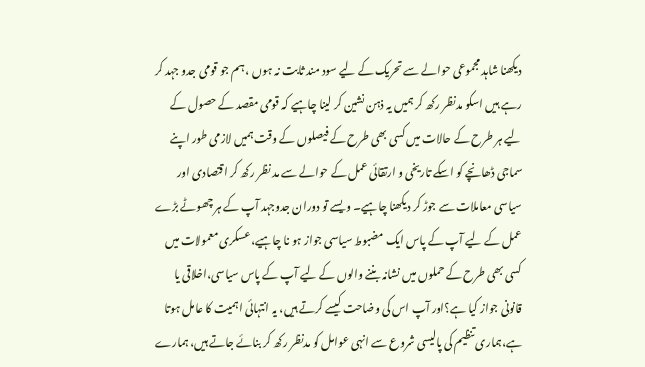دیکھنا شاہد مجموعی حوالے سے تحریک کے لیے سود مند ثابت نہ ہوں ، ہم جو قومی جدو جہد کر رہے ہیں اسکو مدنظر رکھ کر ہمیں یہ ذہن نشین کر لینا چاہیے کہ قومی مقصد کے حصول کے لیے ہر طرح کے حالات میں کسی بھی طرح کے فیصلوں کے وقت ہمیں لازمی طور اپنے سماجی ڈھانچے کو اسکے تاریخی و ارتقائی عمل کے حوالے سے مد نظر رکھ کر اقتصادی اور سیاسی معاملات سے جوڑ کر دیکھنا چاہیے۔ ویسے تو دوران جدوجہد آپ کے ہر چھوٹے بڑے عمل کے لیے آپ کے پاس ایک مضبوط سیاسی جواز ہو نا چاہیے، عسکری معمولات میں کسی بھی طرح کے حملوں میں نشانہ بننے والوں کے لیے آپ کے پاس سیاسی،اخلاقی یا قانونی جواز کیا ہے؟اور آپ اس کی وضاحت کیسے کرتے ہیں، یہ انتہائی اہمیت کا عامل ہوتا ہے،ہماری تنظیم کی پالیسی شروع سے انہی عوامل کو مدنظر رکھ کر بنائے جاتے ہیں، ہمارے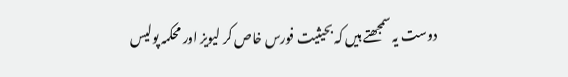دوست یہ سمجھتے ہیں کہ بحیثیت فورس خاص کر لیویز اور محکمہ پولیس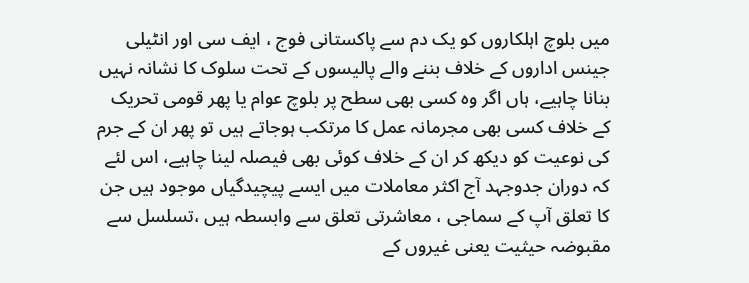میں بلوچ اہلکاروں کو یک دم سے پاکستانی فوج ، ایف سی اور انٹیلی جینس اداروں کے خلاف بننے والے پالیسوں کے تحت سلوک کا نشانہ نہیں بنانا چاہیے، ہاں اگر وہ کسی بھی سطح پر بلوچ عوام یا پھر قومی تحریک کے خلاف کسی بھی مجرمانہ عمل کا مرتکب ہوجاتے ہیں تو پھر ان کے جرم کی نوعیت کو دیکھ کر ان کے خلاف کوئی بھی فیصلہ لینا چاہیے، اس لئے کہ دوران جدوجہد آج اکثر معاملات میں ایسے پیچیدگیاں موجود ہیں جن کا تعلق آپ کے سماجی ، معاشرتی تعلق سے وابسطہ ہیں ،تسلسل سے مقبوضہ حیثیت یعنی غیروں کے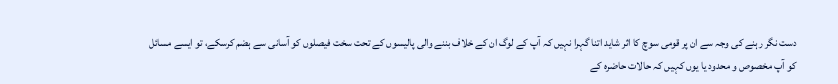دست نگر رہنے کی وجہ سے ان پر قومی سوچ کا اثر شاید اتنا گہرا نہیں کہ آپ کے لوگ ان کے خلاف بننے والی پالیسوں کے تحت سخت فیصلوں کو آسانی سے ہضم کرسکے، تو ایسے مسائل
کو آپ مخصوص و محدود یا یوں کہیں کہ حالات حاضرہ کے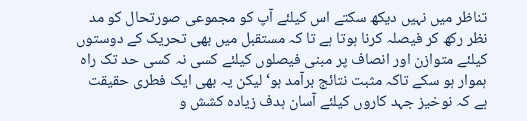تناظر میں نہیں دیکھ سکتے اس کیلئے آپ کو مجموعی صورتحال کو مد نظر رکھ کر فیصلہ کرنا ہوتا ہے تا کہ مستقبل میں بھی تحریک کے دوستوں کیلئے متوازن اور انصاف پر مبنی فیصلوں کیلئے کسی نہ کسی حد تک راہ ہموار ہو سکے تاکہ مثبت نتائج برآمد ہو‘ لیکن یہ بھی ایک فطری حقیقت ہے کہ نوخیز جہد کاروں کیلئے آسان ہدف زیادہ کشش و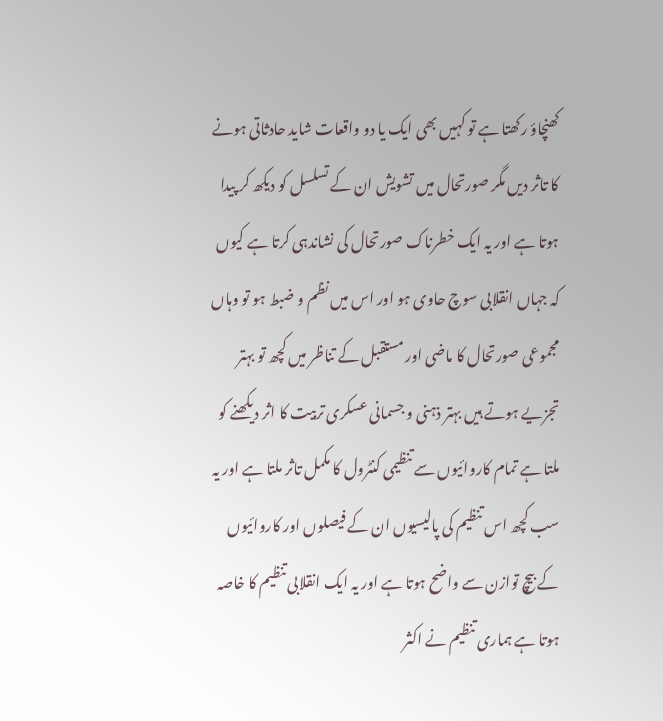کھنچاؤ رکھتا ہے تو کہیں بھی ایک یا دو واقعات شاید حادثاتی ہونے کا تاثر دیں مگر صورتحال میں تشویش ان کے تسلسل کو دیکھ کر پیدا ہوتا ہے اور یہ ایک خطرناک صورتحال کی نشاندہی کرتا ہے کیوں کہ جہاں انقلابی سوچ حاوی ہو اور اس میں نظم و ضبط ہو تو وہاں مجموعی صورتحال کا ماضی اور مستقبل کے تناظر میں کچھ تو بہتر تجزیے ہوتے ہیں بہتر ذہنی و جسمانی عسکری تربیت کا اثر دیکھنے کو ملتا ہے تمام کاروائیوں سے تنظیمی کنٹرول کا مکمل تاثر ملتا ہے اور یہ سب کچھ اس تنظیم کی پالیسیوں ان کے فیصلوں اور کاروائیوں کے بیچ توازن سے واضح ہوتا ہے اور یہ ایک انقلابی تنظیم کا خاصہ ہوتا ہے ہماری تنظیم نے اکثر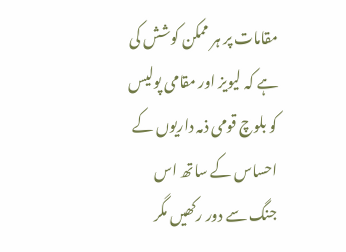مقامات پر ہر ممکن کوشش کی ہے کہ لیویز اور مقامی پولیس کو بلوچ قومی ذمہ داریوں کے احساس کے ساتھ اس جنگ سے دور رکھیں مگر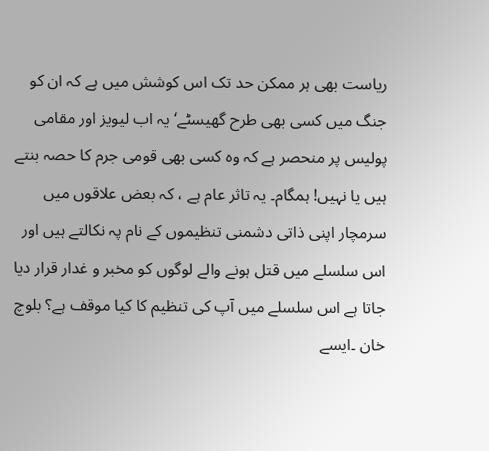ریاست بھی ہر ممکن حد تک اس کوشش میں ہے کہ ان کو جنگ میں کسی بھی طرح گھیسٹے‘ یہ اب لیویز اور مقامی پولیس پر منحصر ہے کہ وہ کسی بھی قومی جرم کا حصہ بنتے ہیں یا نہیں! ہمگام۔ یہ تاثر عام ہے ، کہ بعض علاقوں میں سرمچار اپنی ذاتی دشمنی تنظیموں کے نام پہ نکالتے ہیں اور اس سلسلے میں قتل ہونے والے لوگوں کو مخبر و غدار قرار دیا جاتا ہے اس سلسلے میں آپ کی تنظیم کا کیا موقف ہے؟ بلوچ خان ۔ایسے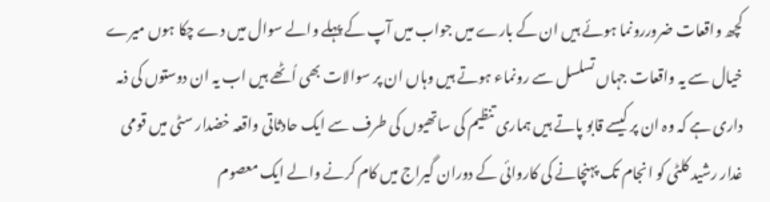کچھ واقعات ضروررونما ہوئے ہیں ان کے بارے میں جواب میں آپ کے پہلے والے سوال میں دے چکا ہوں میرے خیال سے یہ واقعات جہاں تسلسل سے رونماء ہوتے ہیں وہاں ان پر سوالات بھی اُٹھے ہیں اب یہ ان دوستوں کی ذمہ داری ہے کہ وہ ان پر کیسے قابو پاتے ہیں ہماری تنظیم کی ساتھیوں کی طرف سے ایک حادثاتی واقعہ خضدار سٹی میں قومی غدار رشید کلٹی کو انجام تک پہنچانے کی کاروائی کے دوران گیراج میں کام کرنے والے ایک معصوم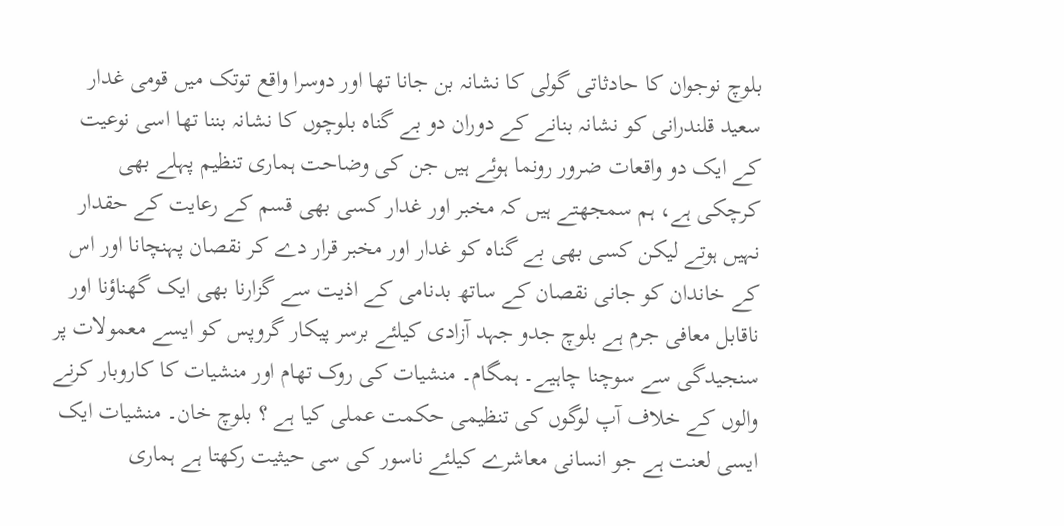بلوچ نوجوان کا حادثاتی گولی کا نشانہ بن جانا تھا اور دوسرا واقع توتک میں قومی غدار سعید قلندرانی کو نشانہ بنانے کے دوران دو بے گناہ بلوچوں کا نشانہ بننا تھا اسی نوعیت کے ایک دو واقعات ضرور رونما ہوئے ہیں جن کی وضاحت ہماری تنظیم پہلے بھی کرچکی ہے، ہم سمجھتے ہیں کہ مخبر اور غدار کسی بھی قسم کے رعایت کے حقدار نہیں ہوتے لیکن کسی بھی بے گناہ کو غدار اور مخبر قرار دے کر نقصان پہنچانا اور اس کے خاندان کو جانی نقصان کے ساتھ بدنامی کے اذیت سے گزارنا بھی ایک گھناؤنا اور ناقابل معافی جرم ہے بلوچ جدو جہد آزادی کیلئے برسر پیکار گروپس کو ایسے معمولات پر سنجیدگی سے سوچنا چاہیے۔ ہمگام۔ منشیات کی روک تھام اور منشیات کا کاروبار کرنے والوں کے خلاف آپ لوگوں کی تنظیمی حکمت عملی کیا ہے ؟ بلوچ خان۔ منشیات ایک ایسی لعنت ہے جو انسانی معاشرے کیلئے ناسور کی سی حیثیت رکھتا ہے ہماری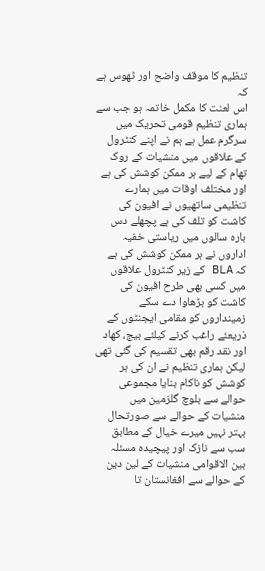تنظیم کا موقف واضح اور ٹھوس ہے کہ
اس لعنت کا مکمل خاتمہ ہو جب سے ہماری تنظیم قومی تحریک میں سرگرم عمل ہے ہم نے اپنے کنٹرول کے علاقوں میں منشیات کے روک تھام کے لیے ہر ممکن کوشش کی ہے اور مختلف اوقات میں ہمارے تنظیمی ساتھیوں نے افیون کی کاشت کو تلف کی ہے پچھلے دس بارہ سالوں میں ریاستی خفیہ اداروں نے ہر ممکن کوشش کی ہے کہ BLA کے زیر کنٹرول علاقوں میں کسی بھی طرح افیون کی کاشت کو بڑھاوا دے سکے زمینداروں کو مقامی ایجنٹوں کے ذریعئے راغب کرنے کیلئے بیج، کھاد اور نقد رقم بھی تقسیم کی گئی تھی لیکن ہماری تنظیم نے ان کی ہر کوشش کو ناکام بنایا مجموعی حوالے سے بلوچ گلزمین میں منشیات کے حوالے سے صورتحال بہتر نہیں میرے خیال کے مطابق سب سے نازک اور پیچیدہ مسئلہ بین الاقوامی منشیات کے لین دین کے حوالے سے افغانستان تا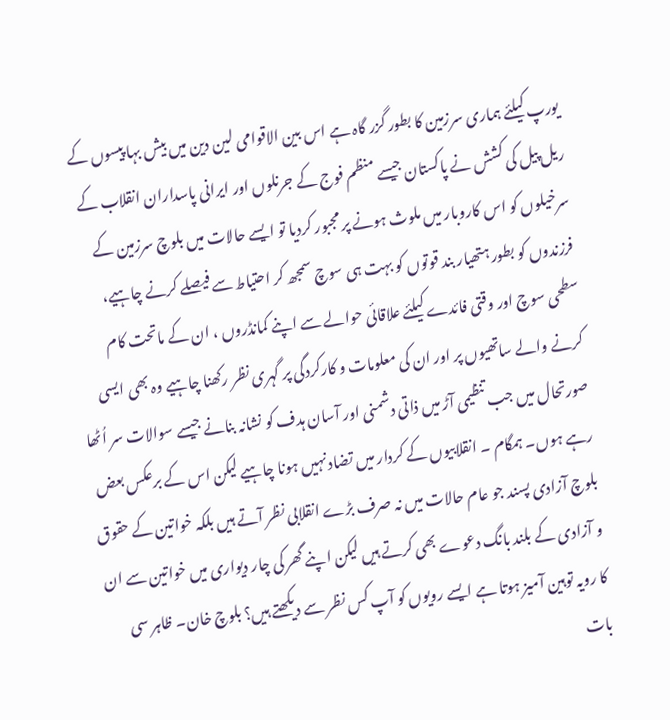یورپ کیلئے ہماری سرزمین کا بطور گزر گاہ ہے اس بین الاقوامی لین دین میں بیش بہا پیسوں کے ریل پیل کی کشش نے پاکستان جیسے منظم فوج کے جرنلوں اور ایرانی پاسداران انقلاب کے سرخیلوں کو اس کاروبار میں ملوث ہونے پر مجبور کردیا تو ایسے حالات میں بلوچ سرزمین کے فرزندوں کو بطور ہتھیار بند قوتوں کو بہت ہی سوچ سمجھ کر احتیاط سے فیصلے کرنے چاہیے، سطحی سوچ اور وقتی فائدے کیلئے علاقائی حوالے سے اپنے کمانڈروں ، ان کے ماتحت کام کرنے والے ساتھیوں پر اور ان کی معلومات و کارکردگی پر گہری نظر رکھنا چاہیے وہ بھی ایسی صورتحال میں جب تنظیمی آڑ میں ذاتی دشمنی اور آسان ہدف کو نشانہ بنانے جیسے سوالات سر اُٹھا رہے ہوں۔ ہمگام ۔ انقلابیوں کے کردار میں تضاد نہیں ہونا چاہیے لیکن اس کے برعکس بعض بلوچ آزادی پسند جو عام حالات میں نہ صرف بڑے انقلابی نظر آتے ہیں بلکہ خواتین کے حقوق و آزادی کے بلند بانگ دعوے بھی کرتے ہیں لیکن اپنے گھر کی چار دیواری میں خواتین سے ان کا رویہ توہین آمیز ہوتا ہے ایسے رویوں کو آپ کس نظر سے دیکھتے ہیں؟ بلوچ خان۔ ظاہر سی بات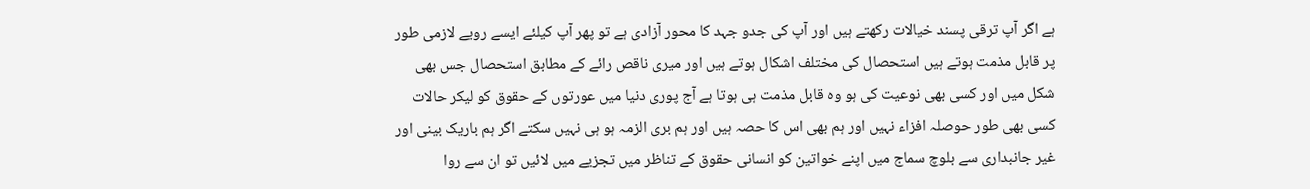ہے اگر آپ ترقی پسند خیالات رکھتے ہیں اور آپ کی جدو جہد کا محور آزادی ہے تو پھر آپ کیلئے ایسے رویے لازمی طور پر قابل مذمت ہوتے ہیں استحصال کی مختلف اشکال ہوتے ہیں اور میری ناقص رائے کے مطابق استحصال جس بھی شکل میں اور کسی بھی نوعیت کی ہو وہ قابل مذمت ہی ہوتا ہے آج پوری دنیا میں عورتوں کے حقوق کو لیکر حالات کسی بھی طور حوصلہ افزاء نہیں اور ہم بھی اس کا حصہ ہیں اور ہم بری الزمہ ہو ہی نہیں سکتے اگر ہم باریک بینی اور غیر جانبداری سے بلوچ سماج میں اپنے خواتین کو انسانی حقوق کے تناظر میں تجزیے میں لائیں تو ان سے روا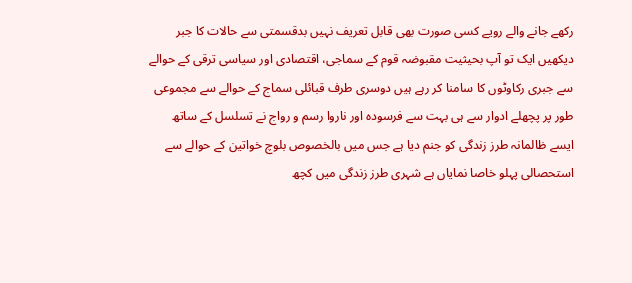رکھے جانے والے رویے کسی صورت بھی قابل تعریف نہیں بدقسمتی سے حالات کا جبر دیکھیں ایک تو آپ بحیثیت مقبوضہ قوم کے سماجی، اقتصادی اور سیاسی ترقی کے حوالے سے جبری رکاوٹوں کا سامنا کر رہے ہیں دوسری طرف قبائلی سماج کے حوالے سے مجموعی طور پر پچھلے ادوار سے ہی بہت سے فرسودہ اور ناروا رسم و رواج نے تسلسل کے ساتھ ایسے ظالمانہ طرز زندگی کو جنم دیا ہے جس میں بالخصوص بلوچ خواتین کے حوالے سے استحصالی پہلو خاصا نمایاں ہے شہری طرز زندگی میں کچھ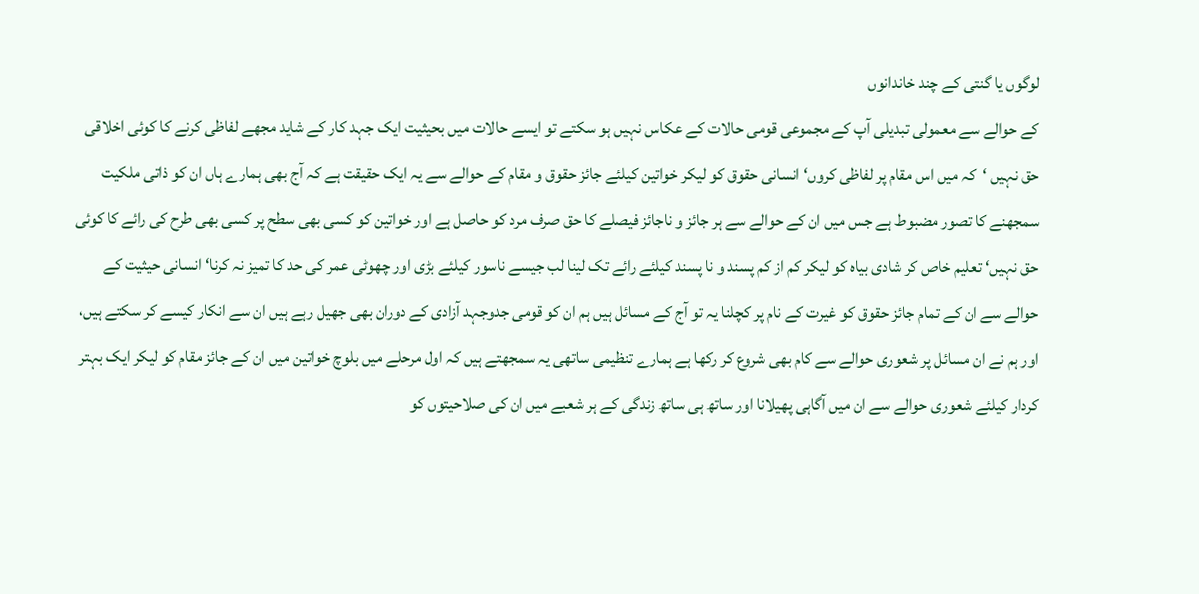لوگوں یا گنتی کے چند خاندانوں
کے حوالے سے معمولی تبدیلی آپ کے مجموعی قومی حالات کے عکاس نہیں ہو سکتے تو ایسے حالات میں بحیثیت ایک جہد کار کے شاید مجھے لفاظی کرنے کا کوئی اخلاقی حق نہیں ‘کہ میں اس مقام پر لفاظی کروں‘ انسانی حقوق کو لیکر خواتین کیلئے جائز حقوق و مقام کے حوالے سے یہ ایک حقیقت ہے کہ آج بھی ہمارے ہاں ان کو ذاتی ملکیت سمجھنے کا تصور مضبوط ہے جس میں ان کے حوالے سے ہر جائز و ناجائز فیصلے کا حق صرف مرد کو حاصل ہے اور خواتین کو کسی بھی سطح پر کسی بھی طرح کی رائے کا کوئی حق نہیں‘ تعلیم خاص کر شادی بیاہ کو لیکر کم از کم پسند و نا پسند کیلئے رائے تک لینا لب جیسے ناسور کیلئے بڑی اور چھوٹی عمر کی حد کا تمیز نہ کرنا‘ انسانی حیثیت کے حوالے سے ان کے تمام جائز حقوق کو غیرت کے نام پر کچلنا یہ تو آج کے مسائل ہیں ہم ان کو قومی جدوجہد آزادی کے دوران بھی جھیل رہے ہیں ان سے انکار کیسے کر سکتے ہیں، اور ہم نے ان مسائل پر شعوری حوالے سے کام بھی شروع کر رکھا ہے ہمارے تنظیمی ساتھی یہ سمجھتے ہیں کہ اول مرحلے میں بلوچ خواتین میں ان کے جائز مقام کو لیکر ایک بہتر کردار کیلئے شعوری حوالے سے ان میں آگاہی پھیلانا اور ساتھ ہی ساتھ زندگی کے ہر شعبے میں ان کی صلاحیتوں کو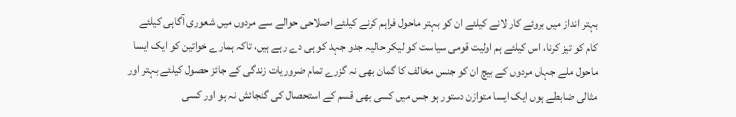بہتر انداز میں بروئے کار لانے کیلئے ان کو بہتر ماحول فراہم کرنے کیلئے اصلاحی حوالے سے مردوں میں شعوری آگاہی کیلئے کام کو تیز کرنا، اس کیلئے ہم اولیت قومی سیاست کو لیکر حالیہ جدو جہد کو ہی دے رہے ہیں، تاکہ ہمارے خواتین کو ایک ایسا ماحول ملے جہاں مردوں کے بیچ ان کو جنس مخالف کا گمان بھی نہ گزرے تمام ضروریات زندگی کے جائز حصول کیلئے بہتر اور مثالی ضابطے ہوں ایک ایسا متوازن دستور ہو جس میں کسی بھی قسم کے استحصال کی گنجائش نہ ہو اور کسی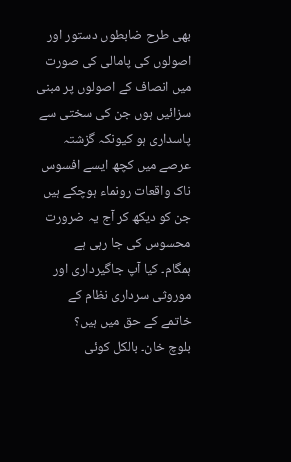بھی طرح ضابطوں دستور اور اصولوں کی پامالی کی صورت میں انصاف کے اصولوں پر مبنی سزائیں ہوں جن کی سختی سے پاسداری ہو کیونکہ گزشتہ عرصے میں کچھ ایسے افسوس ناک واقعات رونماء ہوچکے ہیں جن کو دیکھ کر آج یہ ضرورت محسوس کی جا رہی ہے
ہمگام۔ کیا آپ جاگیرداری اور موروثی سرداری نظام کے خاتمے کے حق میں ہیں؟
بلوچ خان۔ بالکل کوئی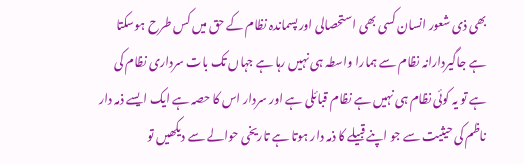بھی ذی شعور انسان کسی بھی استحصالی اور پسماندہ نظام کے حق میں کس طرح ہوسکتا ہے جاگیردارانہ نظام سے ہمارا واسطہ ہی نہیں رہا ہے جہاں تک بات سرداری نظام کی ہے تو یہ کوئی نظام ہی نہیں ہے نظام قبائلی ہے اور سردار اس کا حصہ ہے ایک ایسے ذمہ دار ناظم کی حیثیت سے جو اپنے قبیلے کا ذمہ دار ہوتا ہے تاریخی حوالے سے دیکھیں تو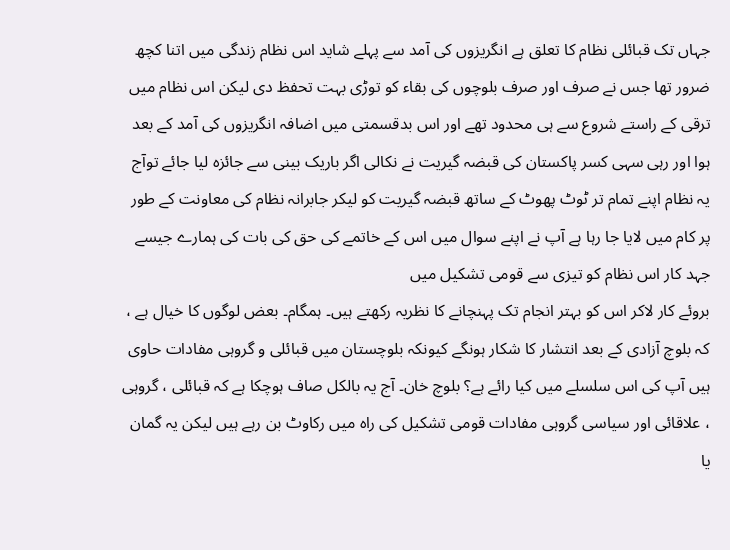جہاں تک قبائلی نظام کا تعلق ہے انگریزوں کی آمد سے پہلے شاید اس نظام زندگی میں اتنا کچھ ضرور تھا جس نے صرف اور صرف بلوچوں کی بقاء کو توڑی بہت تحفظ دی لیکن اس نظام میں ترقی کے راستے شروع سے ہی محدود تھے اور اس بدقسمتی میں اضافہ انگریزوں کی آمد کے بعد ہوا اور رہی سہی کسر پاکستان کی قبضہ گیریت نے نکالی اگر باریک بینی سے جائزہ لیا جائے توآج یہ نظام اپنے تمام تر ٹوٹ پھوٹ کے ساتھ قبضہ گیریت کو لیکر جابرانہ نظام کی معاونت کے طور پر کام میں لایا جا رہا ہے آپ نے اپنے سوال میں اس کے خاتمے کی حق کی بات کی ہمارے جیسے جہد کار اس نظام کو تیزی سے قومی تشکیل میں
بروئے کار لاکر اس کو بہتر انجام تک پہنچانے کا نظریہ رکھتے ہیں۔ ہمگام۔ بعض لوگوں کا خیال ہے ، کہ بلوچ آزادی کے بعد انتشار کا شکار ہونگے کیونکہ بلوچستان میں قبائلی و گروہی مفادات حاوی ہیں آپ کی اس سلسلے میں کیا رائے ہے؟ بلوچ خان۔ آج یہ بالکل صاف ہوچکا ہے کہ قبائلی ، گروہی ، علاقائی اور سیاسی گروہی مفادات قومی تشکیل کی راہ میں رکاوٹ بن رہے ہیں لیکن یہ گمان یا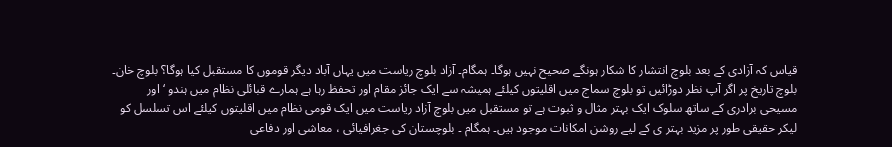قیاس کہ آزادی کے بعد بلوچ انتشار کا شکار ہونگے صحیح نہیں ہوگا۔ ہمگام۔ آزاد بلوچ ریاست میں یہاں آباد دیگر قوموں کا مستقبل کیا ہوگا؟ بلوچ خان۔ بلوچ تاریخ پر اگر آپ نظر دوڑائیں تو بلوچ سماج میں اقلیتوں کیلئے ہمیشہ سے ایک جائز مقام اور تحفظ رہا ہے ہمارے قبائلی نظام میں ہندو ‘ اور مسیحی برادری کے ساتھ سلوک ایک بہتر مثال و ثبوت ہے تو مستقبل میں بلوچ آزاد ریاست میں ایک قومی نظام میں اقلیتوں کیلئے اس تسلسل کو لیکر حقیقی طور پر مزید بہتر ی کے لیے روشن امکانات موجود ہیں۔ ہمگام ۔ بلوچستان کی جغرافیائی ، معاشی اور دفاعی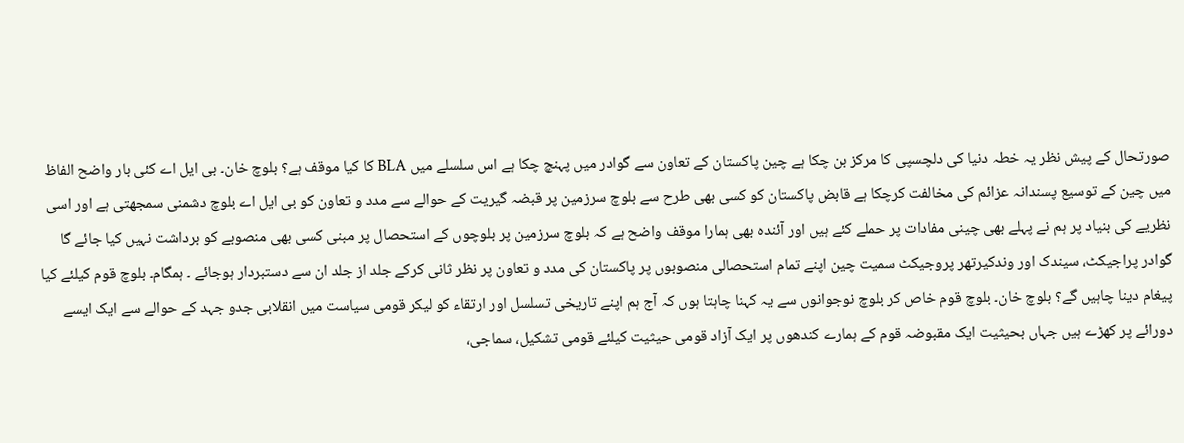صورتحال کے پیش نظر یہ خطہ دنیا کی دلچسپی کا مرکز بن چکا ہے چین پاکستان کے تعاون سے گوادر میں پہنچ چکا ہے اس سلسلے میں BLA کا کیا موقف ہے؟ بلوچ خان۔ بی ایل اے کئی بار واضح الفاظ میں چین کے توسیع پسندانہ عزائم کی مخالفت کرچکا ہے قابض پاکستان کو کسی بھی طرح سے بلوچ سرزمین پر قبضہ گیریت کے حوالے سے مدد و تعاون کو بی ایل اے بلوچ دشمنی سمجھتی ہے اور اسی نظریے کی بنیاد پر ہم نے پہلے بھی چینی مفادات پر حملے کئے ہیں اور آئندہ بھی ہمارا موقف واضح ہے کہ بلوچ سرزمین پر بلوچوں کے استحصال پر مبنی کسی بھی منصوبے کو برداشت نہیں کیا جائے گا گوادر پراجیکٹ، سیندک اور وندکیرتھر پروجیکٹ سمیت چین اپنے تمام استحصالی منصوبوں پر پاکستان کی مدد و تعاون پر نظر ثانی کرکے جلد از جلد ان سے دستبردار ہوجائے ۔ ہمگام۔ بلوچ قوم کیلئے کیا پیغام دینا چاہیں گے؟ بلوچ خان۔ بلوچ قوم خاص کر بلوچ نوجوانوں سے یہ کہنا چاہتا ہوں کہ آج ہم اپنے تاریخی تسلسل اور ارتقاء کو لیکر قومی سیاست میں انقلابی جدو جہد کے حوالے سے ایک ایسے دورائے پر کھڑے ہیں جہاں بحیثیت ایک مقبوضہ قوم کے ہمارے کندھوں پر ایک آزاد قومی حیثیت کیلئے قومی تشکیل، سماجی،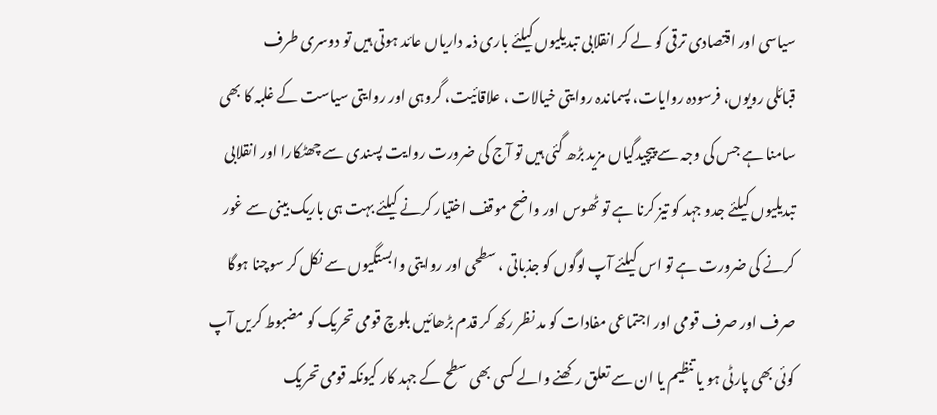سیاسی اور اقتصادی ترقی کو لے کر انقلابی تبدیلیوں کیلئے باری ذمہ داریاں عائد ہوتی ہیں تو دوسری طرف
قبائلی رویوں، فرسودہ روایات، پسماندہ روایتی خیالات ، علاقائیت، گروہی اور روایتی سیاست کے غلبہ کا بھی سامنا ہے جس کی وجہ سے پیچیدگیاں مزید بڑھ گئی ہیں تو آج کی ضرورت روایت پسندی سے چھٹکارا اور انقلابی تبدیلیوں کیلئے جدو جہد کو تیز کرنا ہے تو ٹھوس اور واضح موقف اختیار کرنے کیلئے بہت ہی باریک بینی سے غور کرنے کی ضرورت ہے تو اس کیلئے آپ لوگوں کو جذباتی ، سطحی اور روایتی وابستگیوں سے نکل کر سوچنا ہوگا صرف اور صرف قومی اور اجتماعی مفادات کو مد نظر رکھ کر قدم بڑھائیں بلوچ قومی تحریک کو مضبوط کریں آپ کوئی بھی پارٹی ہو یا تنظیم یا ان سے تعلق رکھنے والے کسی بھی سطح کے جہد کار کیونکہ قومی تحریک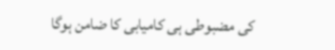کی مضبوطی ہی کامیابی کا ضامن ہوگا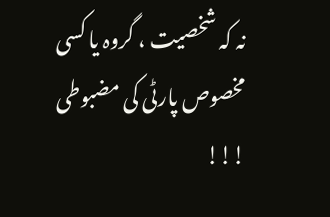نہ کہ شخصیت ، گروہ یا کسی مخصوص پارٹی کی مضبوطی !!!